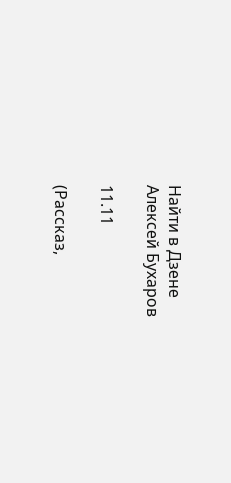Найти в Дзене
Алексей Бухаров

11.11

(Рассказ,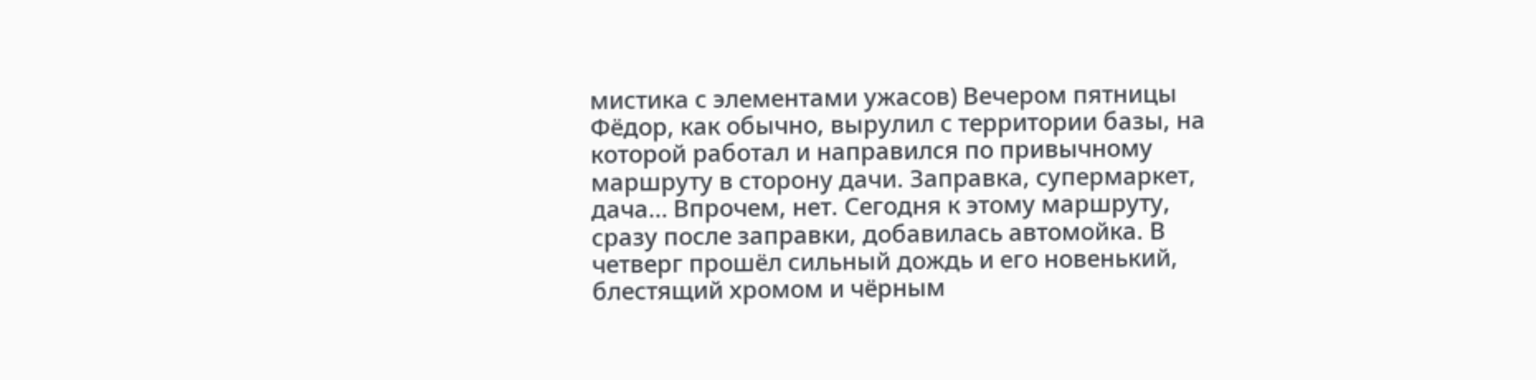мистика с элементами ужасов) Вечером пятницы Фёдор, как обычно, вырулил с территории базы, на которой работал и направился по привычному маршруту в сторону дачи. Заправка, супермаркет, дача… Впрочем, нет. Сегодня к этому маршруту, сразу после заправки, добавилась автомойка. В четверг прошёл сильный дождь и его новенький, блестящий хромом и чёрным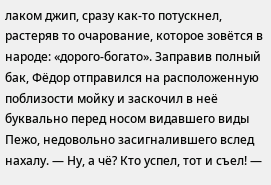лаком джип, сразу как-то потускнел, растеряв то очарование, которое зовётся в народе: «дорого-богато». Заправив полный бак, Фёдор отправился на расположенную поблизости мойку и заскочил в неё буквально перед носом видавшего виды Пежо, недовольно засигналившего вслед нахалу. — Ну, а чё? Кто успел, тот и съел! —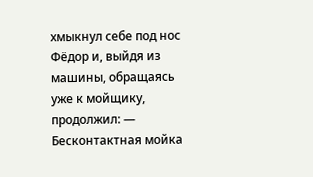хмыкнул себе под нос Фёдор и, выйдя из машины, обращаясь уже к мойщику, продолжил: — Бесконтактная мойка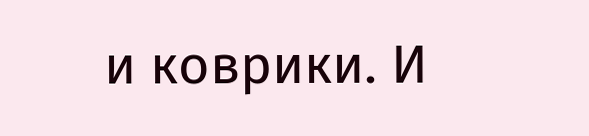и коврики. И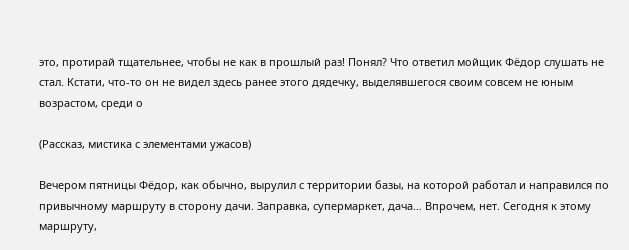это, протирай тщательнее, чтобы не как в прошлый раз! Понял? Что ответил мойщик Фёдор слушать не стал. Кстати, что-то он не видел здесь ранее этого дядечку, выделявшегося своим совсем не юным возрастом, среди о

(Рассказ, мистика с элементами ужасов)

Вечером пятницы Фёдор, как обычно, вырулил с территории базы, на которой работал и направился по привычному маршруту в сторону дачи. Заправка, супермаркет, дача… Впрочем, нет. Сегодня к этому маршруту,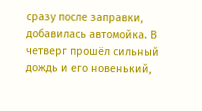сразу после заправки, добавилась автомойка. В четверг прошёл сильный дождь и его новенький,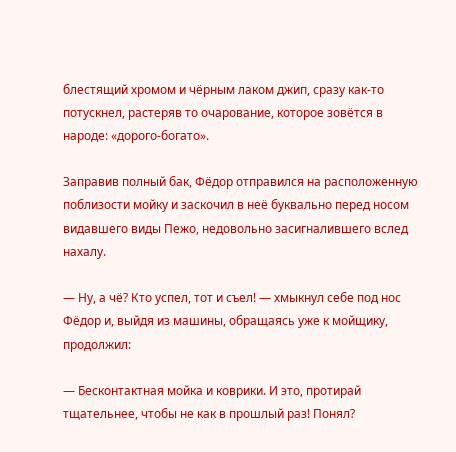блестящий хромом и чёрным лаком джип, сразу как-то потускнел, растеряв то очарование, которое зовётся в народе: «дорого-богато».

Заправив полный бак, Фёдор отправился на расположенную поблизости мойку и заскочил в неё буквально перед носом видавшего виды Пежо, недовольно засигналившего вслед нахалу.

— Ну, а чё? Кто успел, тот и съел! — хмыкнул себе под нос Фёдор и, выйдя из машины, обращаясь уже к мойщику, продолжил:

— Бесконтактная мойка и коврики. И это, протирай тщательнее, чтобы не как в прошлый раз! Понял?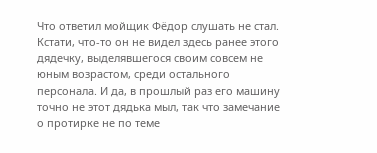Что ответил мойщик Фёдор слушать не стал. Кстати, что-то он не видел здесь ранее этого дядечку, выделявшегося своим совсем не юным возрастом, среди остального персонала. И да, в прошлый раз его машину точно не этот дядька мыл, так что замечание о протирке не по теме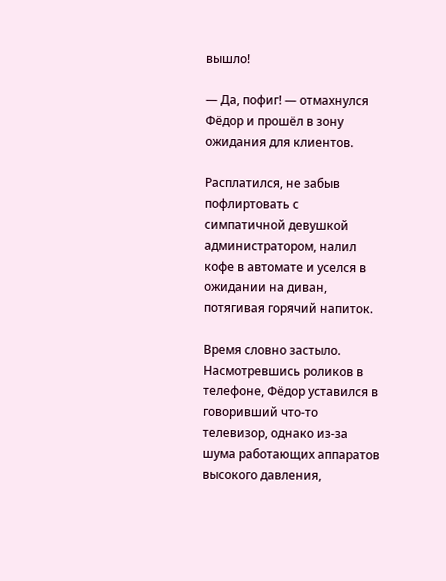вышло!

— Да, пофиг! — отмахнулся Фёдор и прошёл в зону ожидания для клиентов.

Расплатился, не забыв пофлиртовать с симпатичной девушкой администратором, налил кофе в автомате и уселся в ожидании на диван, потягивая горячий напиток.

Время словно застыло. Насмотревшись роликов в телефоне, Фёдор уставился в говоривший что-то телевизор, однако из-за шума работающих аппаратов высокого давления,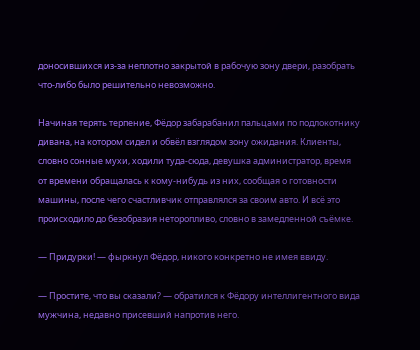доносившихся из-за неплотно закрытой в рабочую зону двери, разобрать что-либо было решительно невозможно.

Начиная терять терпение, Фёдор забарабанил пальцами по подлокотнику дивана, на котором сидел и обвёл взглядом зону ожидания. Клиенты, словно сонные мухи, ходили туда-сюда, девушка администратор, время от времени обращалась к кому-нибудь из них, сообщая о готовности машины, после чего счастливчик отправлялся за своим авто. И всё это происходило до безобразия неторопливо, словно в замедленной съёмке.

— Придурки! — фыркнул Фёдор, никого конкретно не имея ввиду.

— Простите, что вы сказали? — обратился к Фёдору интеллигентного вида мужчина, недавно присевший напротив него.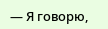— Я говорю,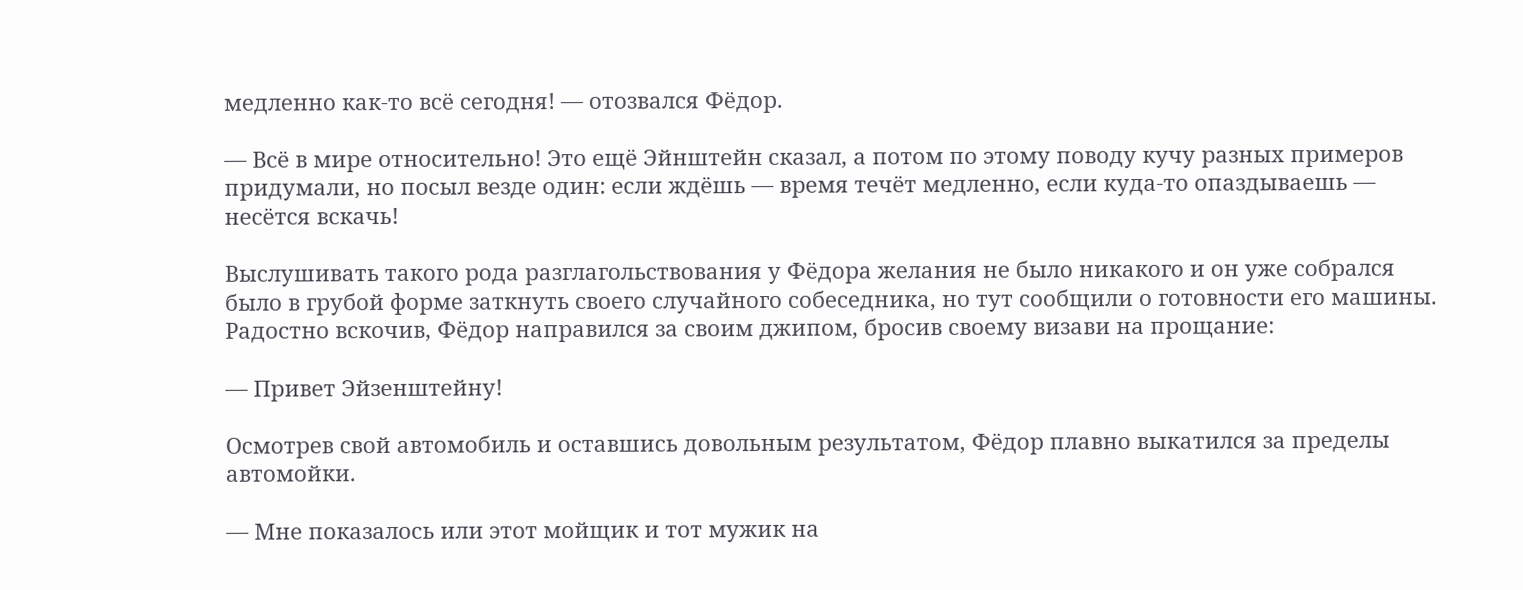медленно как-то всё сегодня! — отозвался Фёдор.

— Всё в мире относительно! Это ещё Эйнштейн сказал, а потом по этому поводу кучу разных примеров придумали, но посыл везде один: если ждёшь — время течёт медленно, если куда-то опаздываешь — несётся вскачь!

Выслушивать такого рода разглагольствования у Фёдора желания не было никакого и он уже собрался было в грубой форме заткнуть своего случайного собеседника, но тут сообщили о готовности его машины. Радостно вскочив, Фёдор направился за своим джипом, бросив своему визави на прощание:

— Привет Эйзенштейну!

Осмотрев свой автомобиль и оставшись довольным результатом, Фёдор плавно выкатился за пределы автомойки.

— Мне показалось или этот мойщик и тот мужик на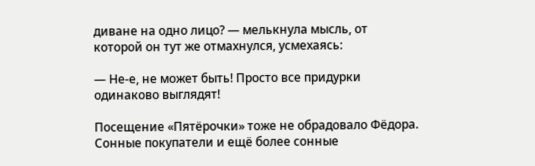диване на одно лицо? — мелькнула мысль, от которой он тут же отмахнулся, усмехаясь:

— Не-е, не может быть! Просто все придурки одинаково выглядят!

Посещение «Пятёрочки» тоже не обрадовало Фёдора. Сонные покупатели и ещё более сонные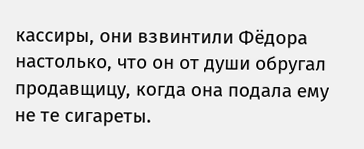кассиры, они взвинтили Фёдора настолько, что он от души обругал продавщицу, когда она подала ему не те сигареты.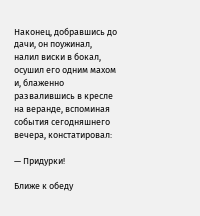Наконец, добравшись до дачи, он поужинал, налил виски в бокал, осушил его одним махом и, блаженно развалившись в кресле на веранде, вспоминая события сегодняшнего вечера, констатировал:

— Придурки!

Ближе к обеду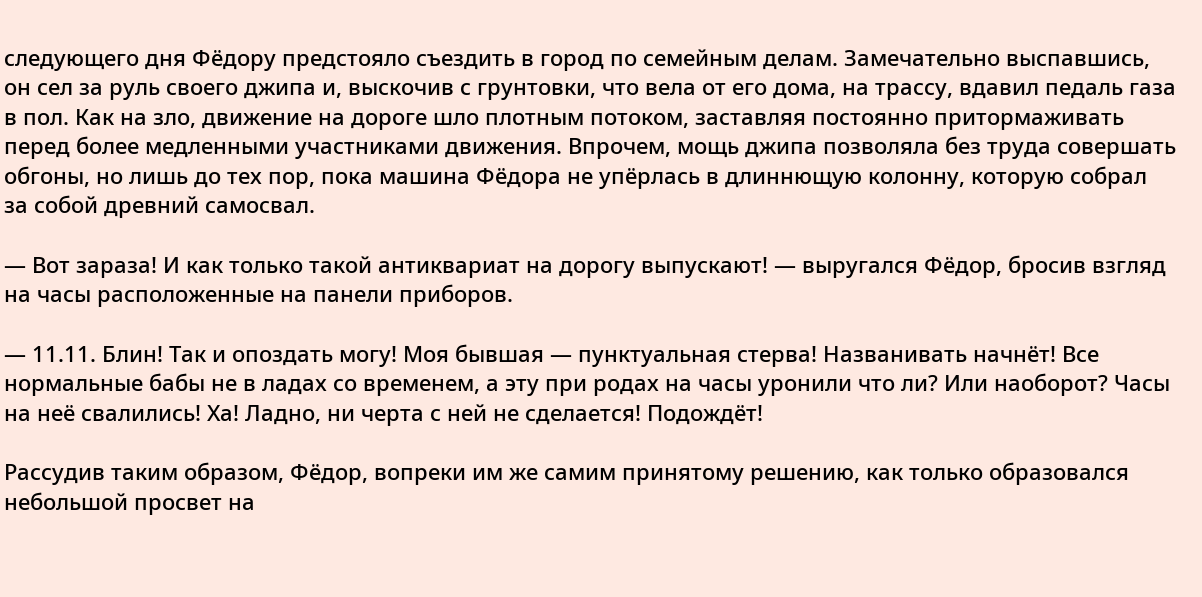следующего дня Фёдору предстояло съездить в город по семейным делам. Замечательно выспавшись, он сел за руль своего джипа и, выскочив с грунтовки, что вела от его дома, на трассу, вдавил педаль газа в пол. Как на зло, движение на дороге шло плотным потоком, заставляя постоянно притормаживать перед более медленными участниками движения. Впрочем, мощь джипа позволяла без труда совершать обгоны, но лишь до тех пор, пока машина Фёдора не упёрлась в длиннющую колонну, которую собрал за собой древний самосвал.

— Вот зараза! И как только такой антиквариат на дорогу выпускают! — выругался Фёдор, бросив взгляд на часы расположенные на панели приборов.

— 11.11. Блин! Так и опоздать могу! Моя бывшая — пунктуальная стерва! Названивать начнёт! Все нормальные бабы не в ладах со временем, а эту при родах на часы уронили что ли? Или наоборот? Часы на неё свалились! Ха! Ладно, ни черта с ней не сделается! Подождёт!

Рассудив таким образом, Фёдор, вопреки им же самим принятому решению, как только образовался небольшой просвет на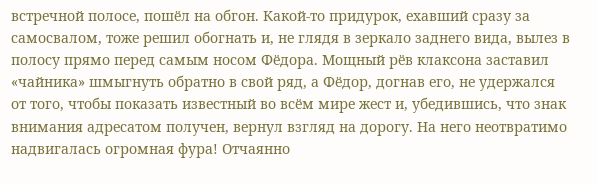встречной полосе, пошёл на обгон. Какой-то придурок, ехавший сразу за самосвалом, тоже решил обогнать и, не глядя в зеркало заднего вида, вылез в полосу прямо перед самым носом Фёдора. Мощный рёв клаксона заставил «чайника» шмыгнуть обратно в свой ряд, а Фёдор, догнав его, не удержался от того, чтобы показать известный во всём мире жест и, убедившись, что знак внимания адресатом получен, вернул взгляд на дорогу. На него неотвратимо надвигалась огромная фура! Отчаянно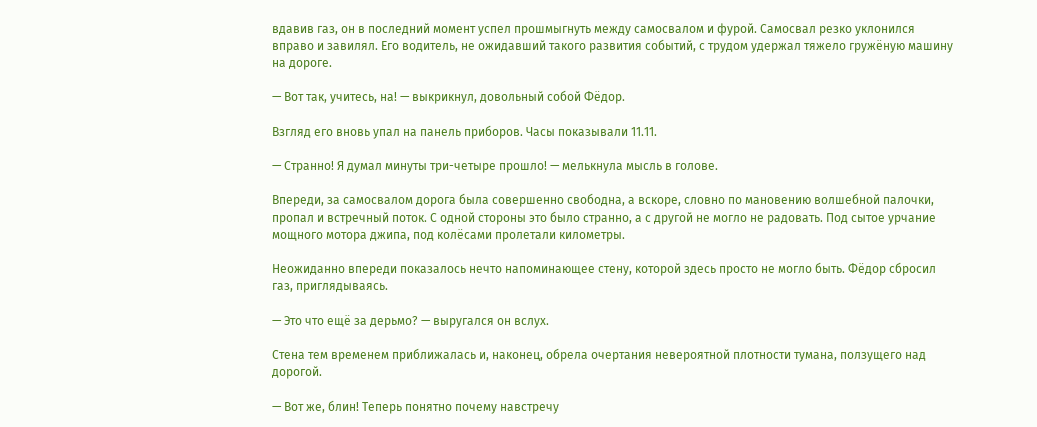вдавив газ, он в последний момент успел прошмыгнуть между самосвалом и фурой. Самосвал резко уклонился вправо и завилял. Его водитель, не ожидавший такого развития событий, с трудом удержал тяжело гружёную машину на дороге.

— Вот так, учитесь, на! — выкрикнул, довольный собой Фёдор.

Взгляд его вновь упал на панель приборов. Часы показывали 11.11.

— Странно! Я думал минуты три-четыре прошло! — мелькнула мысль в голове.

Впереди, за самосвалом дорога была совершенно свободна, а вскоре, словно по мановению волшебной палочки, пропал и встречный поток. С одной стороны это было странно, а с другой не могло не радовать. Под сытое урчание мощного мотора джипа, под колёсами пролетали километры.

Неожиданно впереди показалось нечто напоминающее стену, которой здесь просто не могло быть. Фёдор сбросил газ, приглядываясь.

— Это что ещё за дерьмо? — выругался он вслух.

Стена тем временем приближалась и, наконец, обрела очертания невероятной плотности тумана, ползущего над дорогой.

— Вот же, блин! Теперь понятно почему навстречу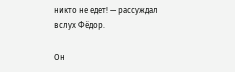никто не едет! — рассуждал вслух Фёдор.

Он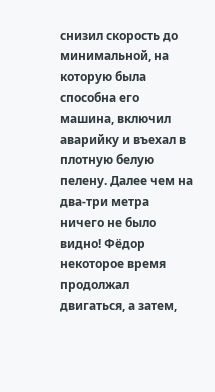снизил скорость до минимальной, на которую была способна его машина, включил аварийку и въехал в плотную белую пелену. Далее чем на два-три метра ничего не было видно! Фёдор некоторое время продолжал двигаться, а затем,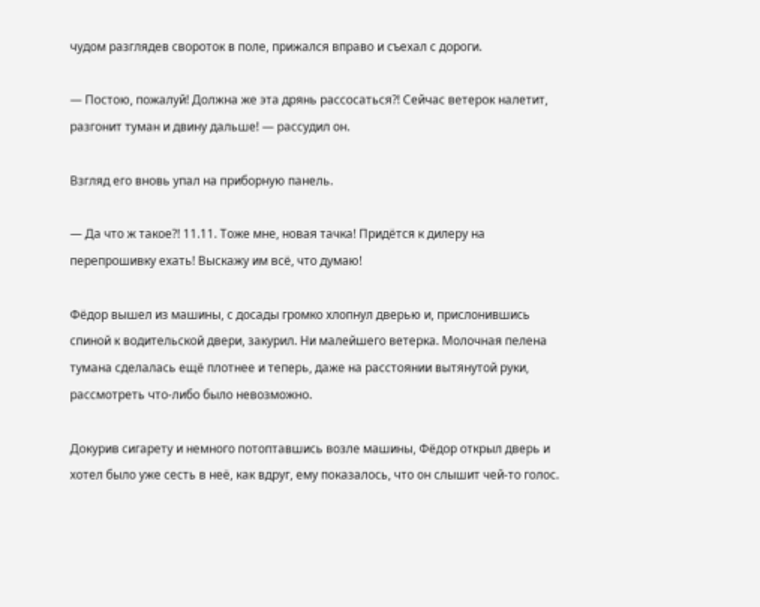чудом разглядев свороток в поле, прижался вправо и съехал с дороги.

— Постою, пожалуй! Должна же эта дрянь рассосаться?! Сейчас ветерок налетит, разгонит туман и двину дальше! — рассудил он.

Взгляд его вновь упал на приборную панель.

— Да что ж такое?! 11.11. Тоже мне, новая тачка! Придётся к дилеру на перепрошивку ехать! Выскажу им всё, что думаю!

Фёдор вышел из машины, с досады громко хлопнул дверью и, прислонившись спиной к водительской двери, закурил. Ни малейшего ветерка. Молочная пелена тумана сделалась ещё плотнее и теперь, даже на расстоянии вытянутой руки, рассмотреть что-либо было невозможно.

Докурив сигарету и немного потоптавшись возле машины, Фёдор открыл дверь и хотел было уже сесть в неё, как вдруг, ему показалось, что он слышит чей-то голос.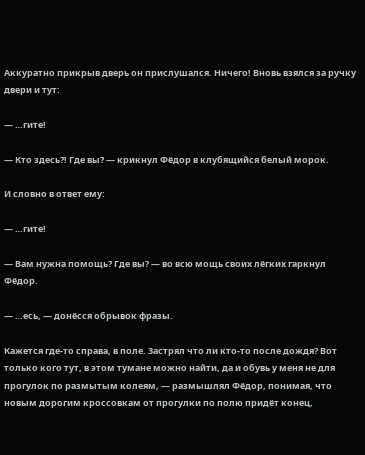Аккуратно прикрыв дверь он прислушался. Ничего! Вновь взялся за ручку двери и тут:

— …гите!

— Кто здесь?! Где вы? — крикнул Фёдор в клубящийся белый морок.

И словно в ответ ему:

— …гите!

— Вам нужна помощь? Где вы? — во всю мощь своих лёгких гаркнул Фёдор.

— …есь, — донёсся обрывок фразы.

Кажется где-то справа, в поле. Застрял что ли кто-то после дождя? Вот только кого тут, в этом тумане можно найти, да и обувь у меня не для прогулок по размытым колеям, — размышлял Фёдор, понимая, что новым дорогим кроссовкам от прогулки по полю придёт конец,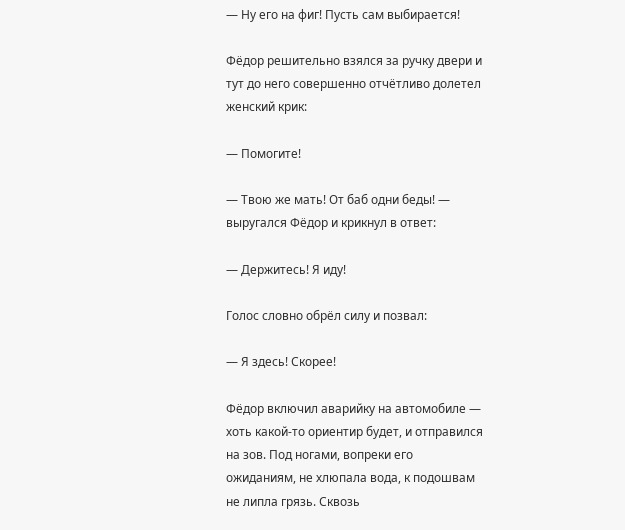— Ну его на фиг! Пусть сам выбирается!

Фёдор решительно взялся за ручку двери и тут до него совершенно отчётливо долетел женский крик:

— Помогите!

— Твою же мать! От баб одни беды! — выругался Фёдор и крикнул в ответ:

— Держитесь! Я иду!

Голос словно обрёл силу и позвал:

— Я здесь! Скорее!

Фёдор включил аварийку на автомобиле — хоть какой-то ориентир будет, и отправился на зов. Под ногами, вопреки его ожиданиям, не хлюпала вода, к подошвам не липла грязь. Сквозь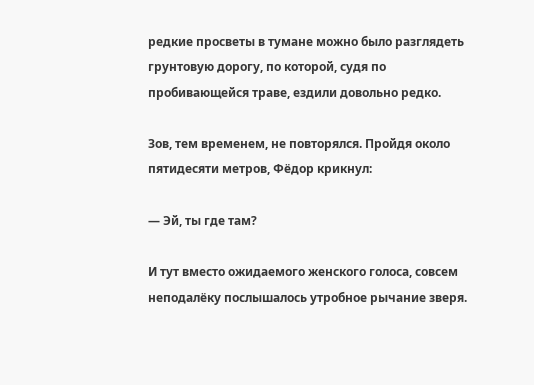редкие просветы в тумане можно было разглядеть грунтовую дорогу, по которой, судя по пробивающейся траве, ездили довольно редко.

Зов, тем временем, не повторялся. Пройдя около пятидесяти метров, Фёдор крикнул:

— Эй, ты где там?

И тут вместо ожидаемого женского голоса, совсем неподалёку послышалось утробное рычание зверя.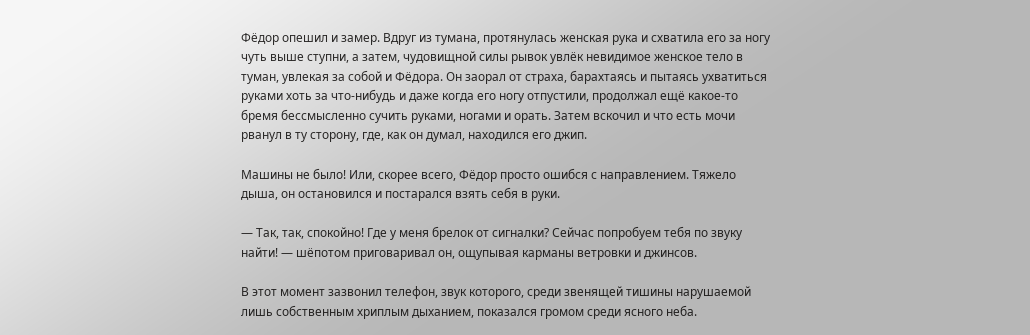Фёдор опешил и замер. Вдруг из тумана, протянулась женская рука и схватила его за ногу чуть выше ступни, а затем, чудовищной силы рывок увлёк невидимое женское тело в туман, увлекая за собой и Фёдора. Он заорал от страха, барахтаясь и пытаясь ухватиться руками хоть за что-нибудь и даже когда его ногу отпустили, продолжал ещё какое-то бремя бессмысленно сучить руками, ногами и орать. Затем вскочил и что есть мочи рванул в ту сторону, где, как он думал, находился его джип.

Машины не было! Или, скорее всего, Фёдор просто ошибся с направлением. Тяжело дыша, он остановился и постарался взять себя в руки.

— Так, так, спокойно! Где у меня брелок от сигналки? Сейчас попробуем тебя по звуку найти! — шёпотом приговаривал он, ощупывая карманы ветровки и джинсов.

В этот момент зазвонил телефон, звук которого, среди звенящей тишины нарушаемой лишь собственным хриплым дыханием, показался громом среди ясного неба.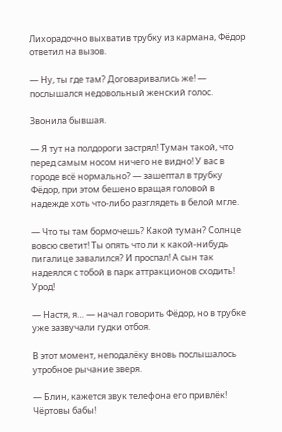Лихорадочно выхватив трубку из кармана, Фёдор ответил на вызов.

— Ну, ты где там? Договаривались же! — послышался недовольный женский голос.

Звонила бывшая.

— Я тут на полдороги застрял! Туман такой, что перед самым носом ничего не видно! У вас в городе всё нормально? — зашептал в трубку Фёдор, при этом бешено вращая головой в надежде хоть что-либо разглядеть в белой мгле.

— Что ты там бормочешь? Какой туман? Солнце вовсю светит! Ты опять что ли к какой-нибудь пигалице завалился? И проспал! А сын так надеялся с тобой в парк аттракционов сходить! Урод!

— Настя, я… — начал говорить Фёдор, но в трубке уже зазвучали гудки отбоя.

В этот момент, неподалёку вновь послышалось утробное рычание зверя.

— Блин, кажется звук телефона его привлёк! Чёртовы бабы!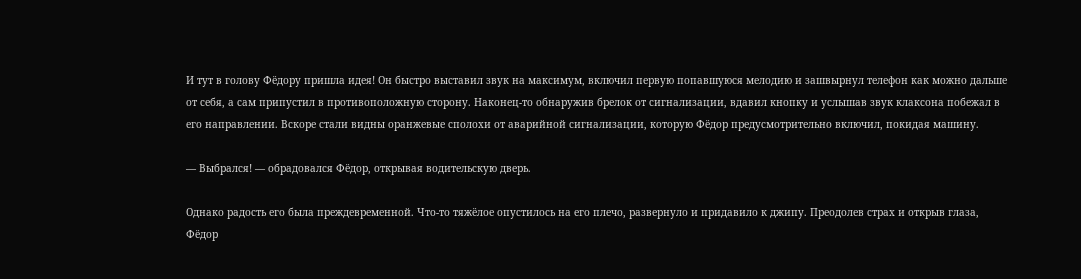И тут в голову Фёдору пришла идея! Он быстро выставил звук на максимум, включил первую попавшуюся мелодию и зашвырнул телефон как можно дальше от себя, а сам припустил в противоположную сторону. Наконец-то обнаружив брелок от сигнализации, вдавил кнопку и услышав звук клаксона побежал в его направлении. Вскоре стали видны оранжевые сполохи от аварийной сигнализации, которую Фёдор предусмотрительно включил, покидая машину.

— Выбрался! — обрадовался Фёдор, открывая водительскую дверь.

Однако радость его была преждевременной. Что-то тяжёлое опустилось на его плечо, развернуло и придавило к джипу. Преодолев страх и открыв глаза, Фёдор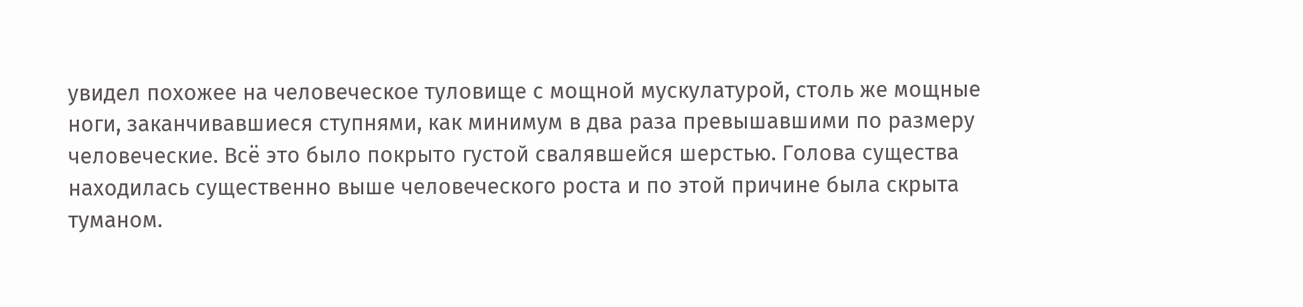увидел похожее на человеческое туловище с мощной мускулатурой, столь же мощные ноги, заканчивавшиеся ступнями, как минимум в два раза превышавшими по размеру человеческие. Всё это было покрыто густой свалявшейся шерстью. Голова существа находилась существенно выше человеческого роста и по этой причине была скрыта туманом.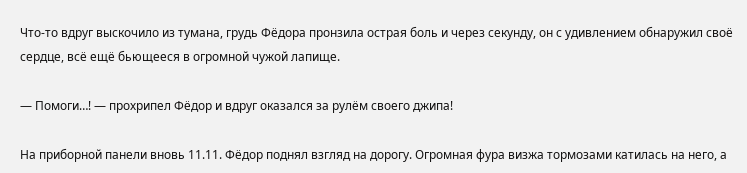Что-то вдруг выскочило из тумана, грудь Фёдора пронзила острая боль и через секунду, он с удивлением обнаружил своё сердце, всё ещё бьющееся в огромной чужой лапище.

— Помоги…! — прохрипел Фёдор и вдруг оказался за рулём своего джипа!

На приборной панели вновь 11.11. Фёдор поднял взгляд на дорогу. Огромная фура визжа тормозами катилась на него, а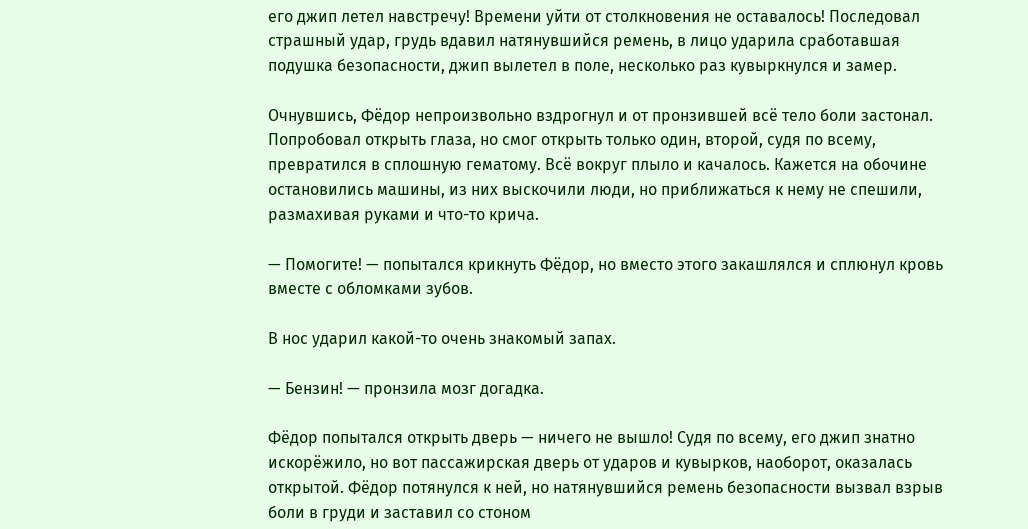его джип летел навстречу! Времени уйти от столкновения не оставалось! Последовал страшный удар, грудь вдавил натянувшийся ремень, в лицо ударила сработавшая подушка безопасности, джип вылетел в поле, несколько раз кувыркнулся и замер.

Очнувшись, Фёдор непроизвольно вздрогнул и от пронзившей всё тело боли застонал. Попробовал открыть глаза, но смог открыть только один, второй, судя по всему, превратился в сплошную гематому. Всё вокруг плыло и качалось. Кажется на обочине остановились машины, из них выскочили люди, но приближаться к нему не спешили, размахивая руками и что-то крича.

— Помогите! — попытался крикнуть Фёдор, но вместо этого закашлялся и сплюнул кровь вместе с обломками зубов.

В нос ударил какой-то очень знакомый запах.

— Бензин! — пронзила мозг догадка.

Фёдор попытался открыть дверь — ничего не вышло! Судя по всему, его джип знатно искорёжило, но вот пассажирская дверь от ударов и кувырков, наоборот, оказалась открытой. Фёдор потянулся к ней, но натянувшийся ремень безопасности вызвал взрыв боли в груди и заставил со стоном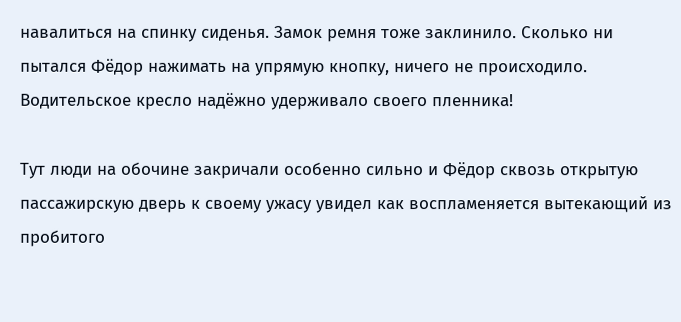навалиться на спинку сиденья. Замок ремня тоже заклинило. Сколько ни пытался Фёдор нажимать на упрямую кнопку, ничего не происходило. Водительское кресло надёжно удерживало своего пленника!

Тут люди на обочине закричали особенно сильно и Фёдор сквозь открытую пассажирскую дверь к своему ужасу увидел как воспламеняется вытекающий из пробитого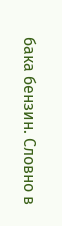бака бензин. Словно в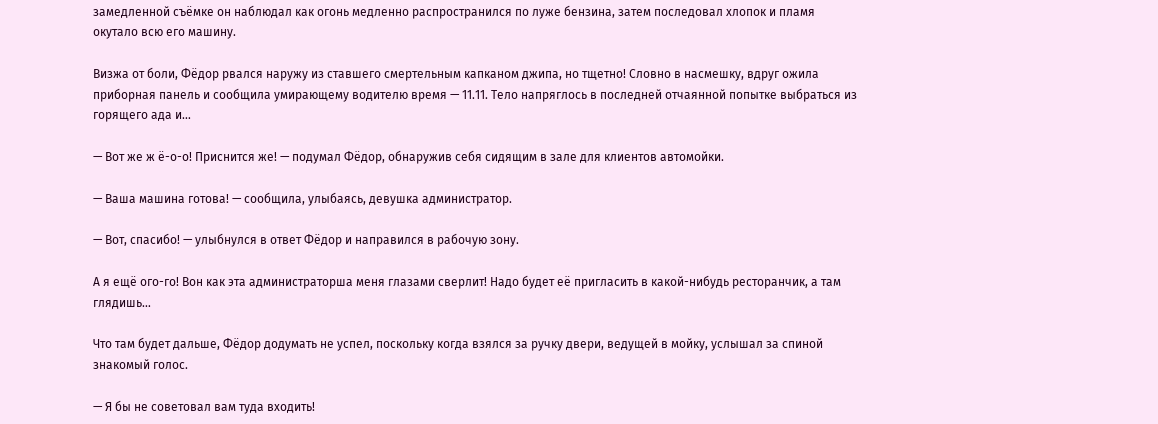замедленной съёмке он наблюдал как огонь медленно распространился по луже бензина, затем последовал хлопок и пламя окутало всю его машину.

Визжа от боли, Фёдор рвался наружу из ставшего смертельным капканом джипа, но тщетно! Словно в насмешку, вдруг ожила приборная панель и сообщила умирающему водителю время — 11.11. Тело напряглось в последней отчаянной попытке выбраться из горящего ада и…

— Вот же ж ё-о-о! Приснится же! — подумал Фёдор, обнаружив себя сидящим в зале для клиентов автомойки.

— Ваша машина готова! — сообщила, улыбаясь, девушка администратор.

— Вот, спасибо! — улыбнулся в ответ Фёдор и направился в рабочую зону.

А я ещё ого-го! Вон как эта администраторша меня глазами сверлит! Надо будет её пригласить в какой-нибудь ресторанчик, а там глядишь…

Что там будет дальше, Фёдор додумать не успел, поскольку когда взялся за ручку двери, ведущей в мойку, услышал за спиной знакомый голос.

— Я бы не советовал вам туда входить!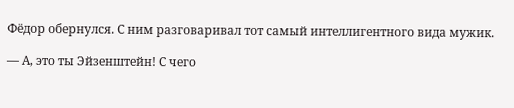Фёдор обернулся. С ним разговаривал тот самый интеллигентного вида мужик.

— А, это ты Эйзенштейн! С чего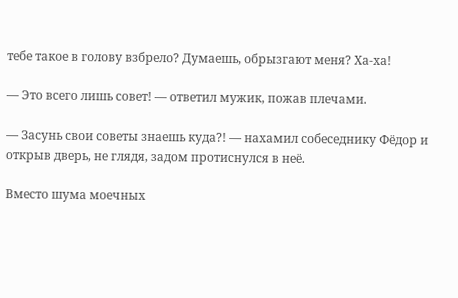тебе такое в голову взбрело? Думаешь, обрызгают меня? Ха-ха!

— Это всего лишь совет! — ответил мужик, пожав плечами.

— Засунь свои советы знаешь куда?! — нахамил собеседнику Фёдор и открыв дверь, не глядя, задом протиснулся в неё.

Вместо шума моечных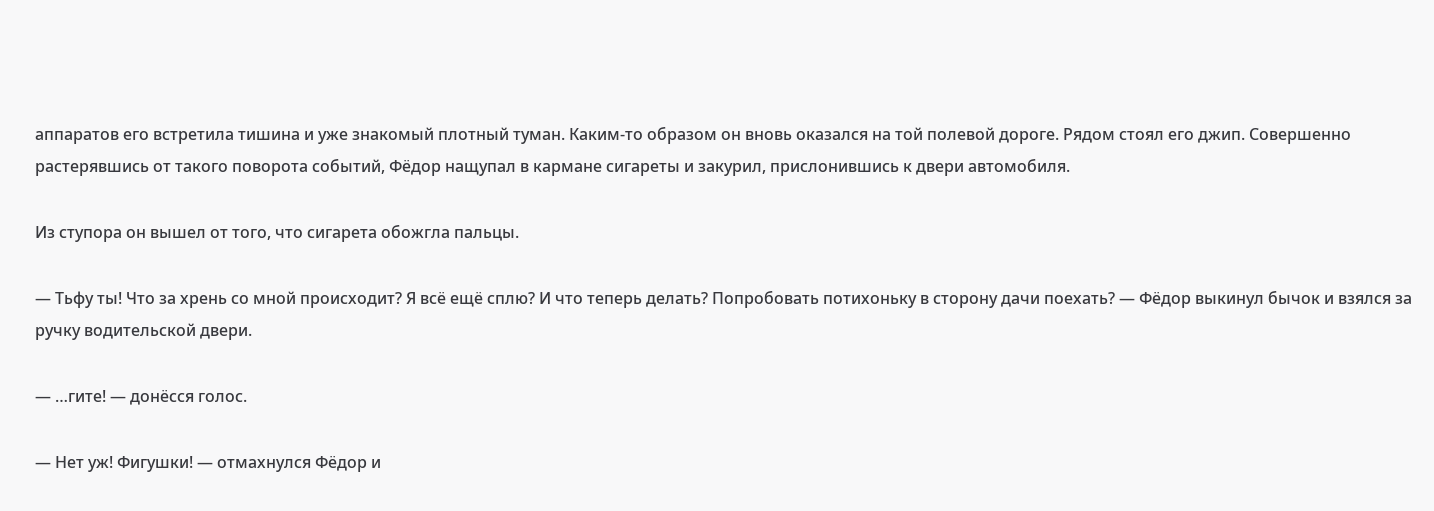аппаратов его встретила тишина и уже знакомый плотный туман. Каким-то образом он вновь оказался на той полевой дороге. Рядом стоял его джип. Совершенно растерявшись от такого поворота событий, Фёдор нащупал в кармане сигареты и закурил, прислонившись к двери автомобиля.

Из ступора он вышел от того, что сигарета обожгла пальцы.

— Тьфу ты! Что за хрень со мной происходит? Я всё ещё сплю? И что теперь делать? Попробовать потихоньку в сторону дачи поехать? — Фёдор выкинул бычок и взялся за ручку водительской двери.

— …гите! — донёсся голос.

— Нет уж! Фигушки! — отмахнулся Фёдор и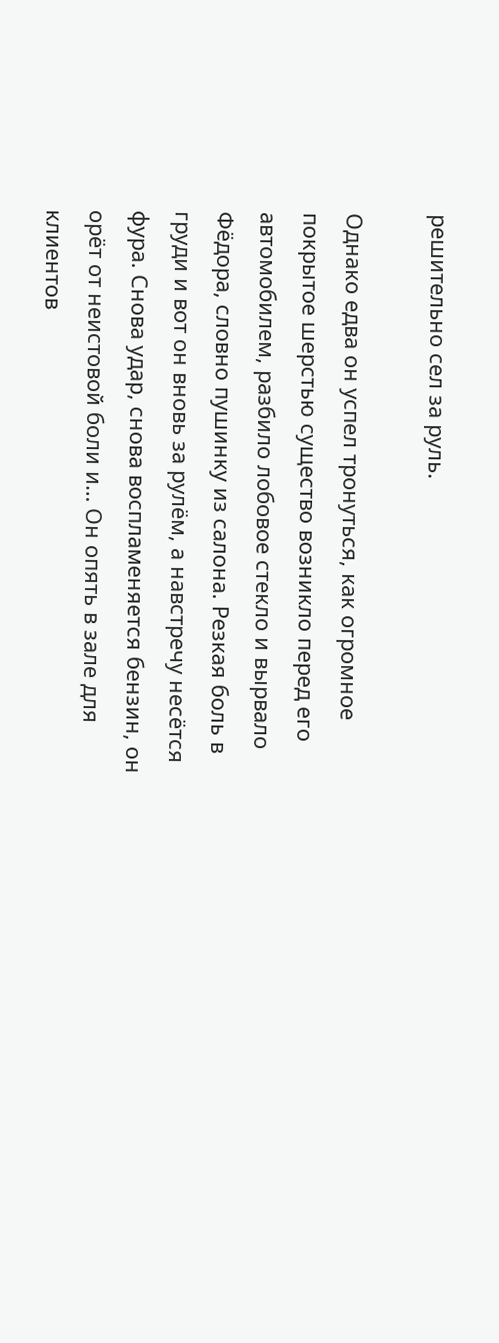решительно сел за руль.

Однако едва он успел тронуться, как огромное покрытое шерстью существо возникло перед его автомобилем, разбило лобовое стекло и вырвало Фёдора, словно пушинку из салона. Резкая боль в груди и вот он вновь за рулём, а навстречу несётся фура. Снова удар, снова воспламеняется бензин, он орёт от неистовой боли и… Он опять в зале для клиентов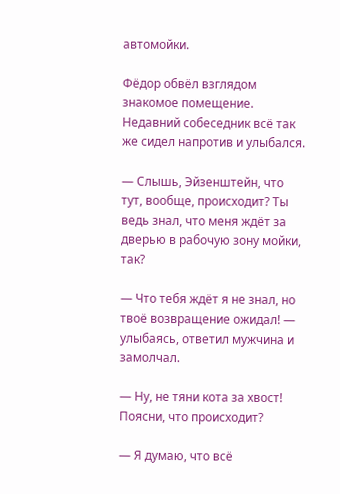автомойки.

Фёдор обвёл взглядом знакомое помещение. Недавний собеседник всё так же сидел напротив и улыбался.

— Слышь, Эйзенштейн, что тут, вообще, происходит? Ты ведь знал, что меня ждёт за дверью в рабочую зону мойки, так?

— Что тебя ждёт я не знал, но твоё возвращение ожидал! — улыбаясь, ответил мужчина и замолчал.

— Ну, не тяни кота за хвост! Поясни, что происходит?

— Я думаю, что всё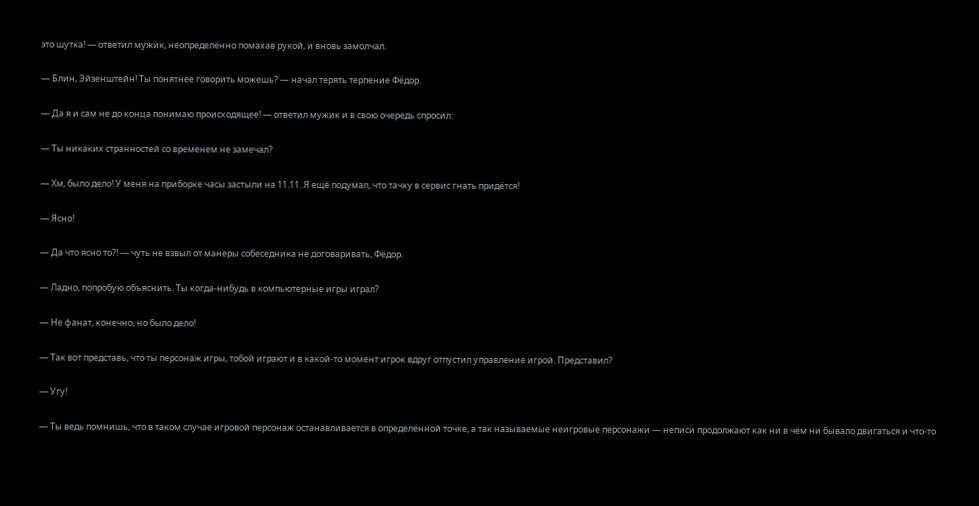это шутка! — ответил мужик, неопределённо помахав рукой, и вновь замолчал.

— Блин, Эйзенштейн! Ты понятнее говорить можешь? — начал терять терпение Фёдор.

— Да я и сам не до конца понимаю происходящее! — ответил мужик и в свою очередь спросил:

— Ты никаких странностей со временем не замечал?

— Хм, было дело! У меня на приборке часы застыли на 11.11. Я ещё подумал, что тачку в сервис гнать придётся!

— Ясно!

— Да что ясно то?! — чуть не взвыл от манеры собеседника не договаривать, Фёдор.

— Ладно, попробую объяснить. Ты когда-нибудь в компьютерные игры играл?

— Не фанат, конечно, но было дело!

— Так вот представь, что ты персонаж игры, тобой играют и в какой-то момент игрок вдруг отпустил управление игрой. Представил?

— Угу!

— Ты ведь помнишь, что в таком случае игровой персонаж останавливается в определённой точке, а так называемые неигровые персонажи — неписи продолжают как ни в чём ни бывало двигаться и что-то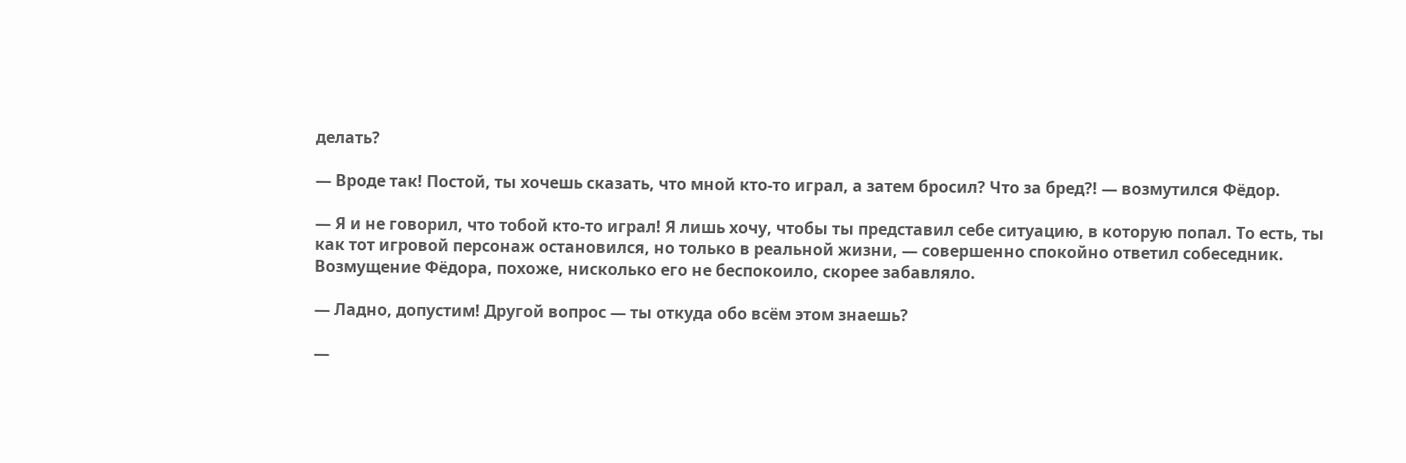делать?

— Вроде так! Постой, ты хочешь сказать, что мной кто-то играл, а затем бросил? Что за бред?! — возмутился Фёдор.

— Я и не говорил, что тобой кто-то играл! Я лишь хочу, чтобы ты представил себе ситуацию, в которую попал. То есть, ты как тот игровой персонаж остановился, но только в реальной жизни, — совершенно спокойно ответил собеседник. Возмущение Фёдора, похоже, нисколько его не беспокоило, скорее забавляло.

— Ладно, допустим! Другой вопрос — ты откуда обо всём этом знаешь?

—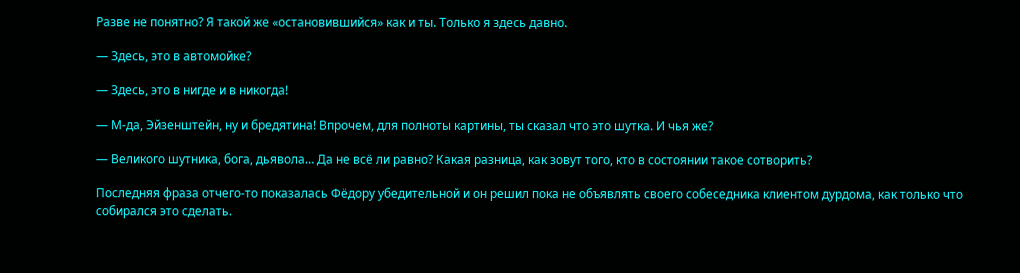Разве не понятно? Я такой же «остановившийся» как и ты. Только я здесь давно.

— Здесь, это в автомойке?

— Здесь, это в нигде и в никогда!

— М-да, Эйзенштейн, ну и бредятина! Впрочем, для полноты картины, ты сказал что это шутка. И чья же?

— Великого шутника, бога, дьявола… Да не всё ли равно? Какая разница, как зовут того, кто в состоянии такое сотворить?

Последняя фраза отчего-то показалась Фёдору убедительной и он решил пока не объявлять своего собеседника клиентом дурдома, как только что собирался это сделать.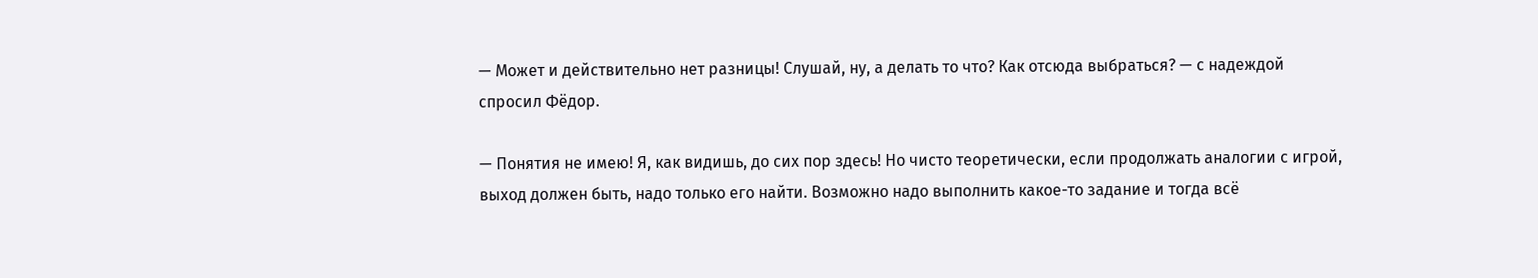— Может и действительно нет разницы! Слушай, ну, а делать то что? Как отсюда выбраться? — с надеждой спросил Фёдор.

— Понятия не имею! Я, как видишь, до сих пор здесь! Но чисто теоретически, если продолжать аналогии с игрой, выход должен быть, надо только его найти. Возможно надо выполнить какое-то задание и тогда всё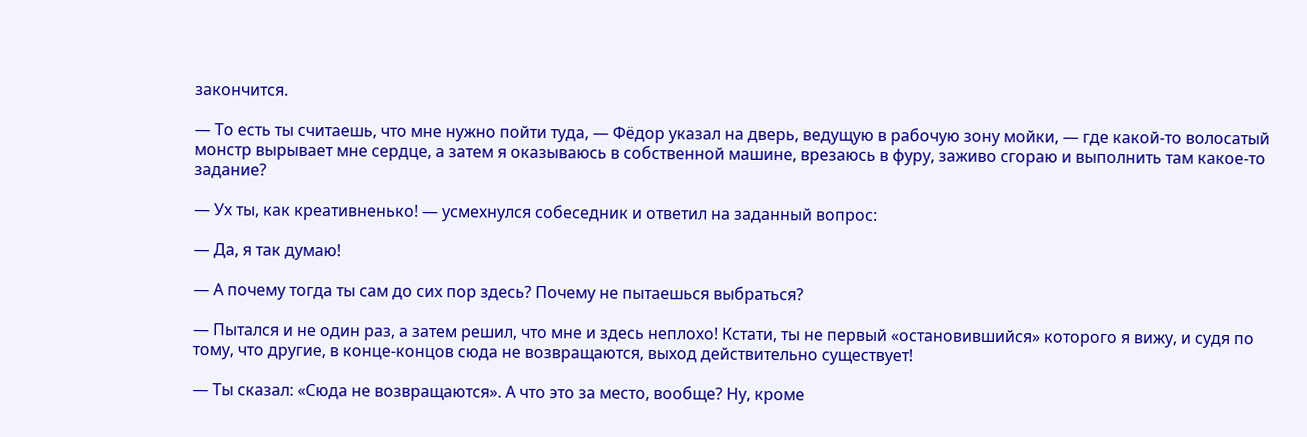закончится.

— То есть ты считаешь, что мне нужно пойти туда, — Фёдор указал на дверь, ведущую в рабочую зону мойки, — где какой-то волосатый монстр вырывает мне сердце, а затем я оказываюсь в собственной машине, врезаюсь в фуру, заживо сгораю и выполнить там какое-то задание?

— Ух ты, как креативненько! — усмехнулся собеседник и ответил на заданный вопрос:

— Да, я так думаю!

— А почему тогда ты сам до сих пор здесь? Почему не пытаешься выбраться?

— Пытался и не один раз, а затем решил, что мне и здесь неплохо! Кстати, ты не первый «остановившийся» которого я вижу, и судя по тому, что другие, в конце-концов сюда не возвращаются, выход действительно существует!

— Ты сказал: «Сюда не возвращаются». А что это за место, вообще? Ну, кроме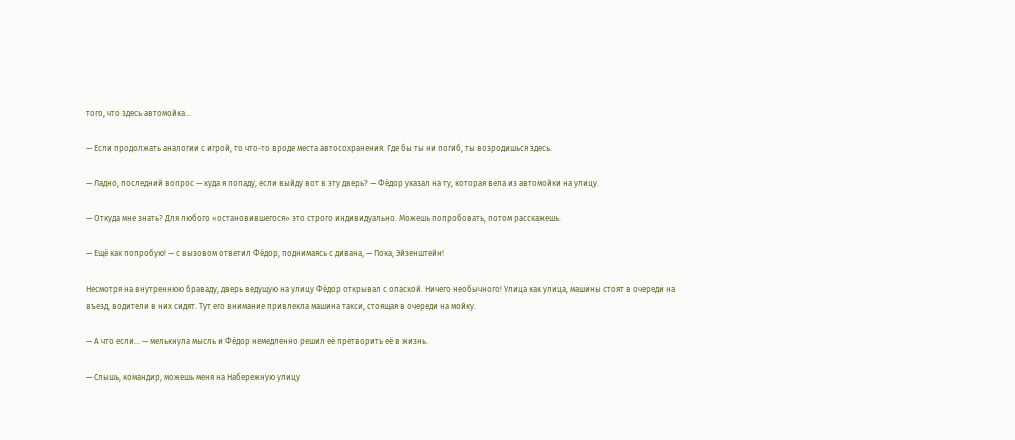того, что здесь автомойка…

— Если продолжать аналогии с игрой, то что-то вроде места автосохранения. Где бы ты ни погиб, ты возродишься здесь.

— Ладно, последний вопрос — куда я попаду, если выйду вот в эту дверь? — Фёдор указал на ту, которая вела из автомойки на улицу.

— Откуда мне знать? Для любого «остановившегося» это строго индивидуально. Можешь попробовать, потом расскажешь.

— Ещё как попробую! — с вызовом ответил Фёдор, поднимаясь с дивана, — Пока, Эйзенштейн!

Несмотря на внутреннюю браваду, дверь ведущую на улицу Фёдор открывал с опаской. Ничего необычного! Улица как улица, машины стоят в очереди на въезд, водители в них сидят. Тут его внимание привлекла машина такси, стоящая в очереди на мойку.

— А что если… — мелькнула мысль и Фёдор немедленно решил её претворить её в жизнь.

— Слышь, командир, можешь меня на Набережную улицу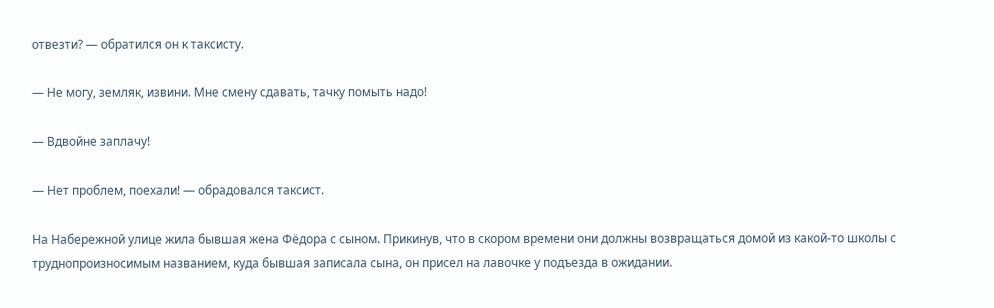отвезти? — обратился он к таксисту.

— Не могу, земляк, извини. Мне смену сдавать, тачку помыть надо!

— Вдвойне заплачу!

— Нет проблем, поехали! — обрадовался таксист.

На Набережной улице жила бывшая жена Фёдора с сыном. Прикинув, что в скором времени они должны возвращаться домой из какой-то школы с труднопроизносимым названием, куда бывшая записала сына, он присел на лавочке у подъезда в ожидании.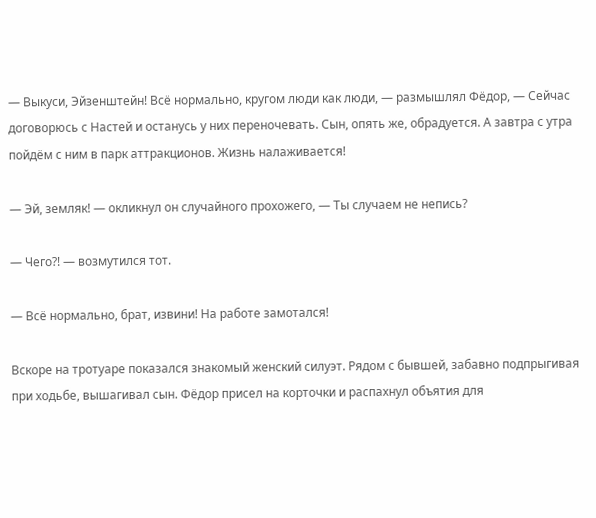— Выкуси, Эйзенштейн! Всё нормально, кругом люди как люди, — размышлял Фёдор, — Сейчас договорюсь с Настей и останусь у них переночевать. Сын, опять же, обрадуется. А завтра с утра пойдём с ним в парк аттракционов. Жизнь налаживается!

— Эй, земляк! — окликнул он случайного прохожего, — Ты случаем не непись?

— Чего?! — возмутился тот.

— Всё нормально, брат, извини! На работе замотался!

Вскоре на тротуаре показался знакомый женский силуэт. Рядом с бывшей, забавно подпрыгивая при ходьбе, вышагивал сын. Фёдор присел на корточки и распахнул объятия для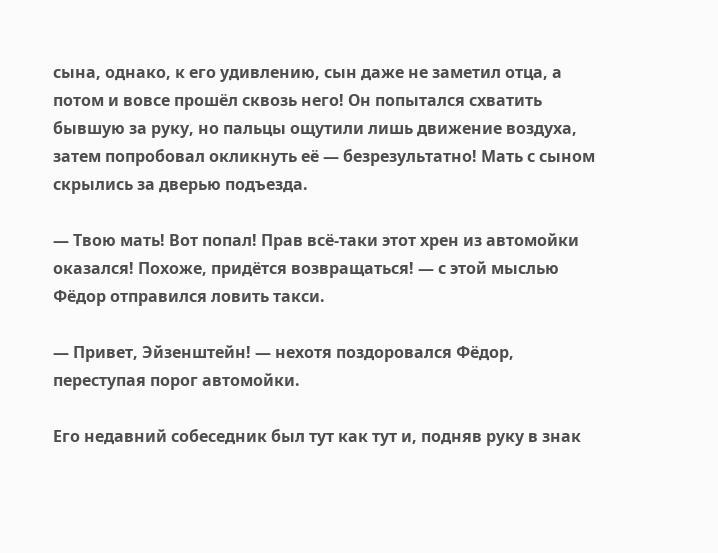сына, однако, к его удивлению, сын даже не заметил отца, а потом и вовсе прошёл сквозь него! Он попытался схватить бывшую за руку, но пальцы ощутили лишь движение воздуха, затем попробовал окликнуть её — безрезультатно! Мать с сыном скрылись за дверью подъезда.

— Твою мать! Вот попал! Прав всё-таки этот хрен из автомойки оказался! Похоже, придётся возвращаться! — с этой мыслью Фёдор отправился ловить такси.

— Привет, Эйзенштейн! — нехотя поздоровался Фёдор, переступая порог автомойки.

Его недавний собеседник был тут как тут и, подняв руку в знак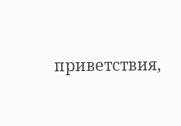приветствия,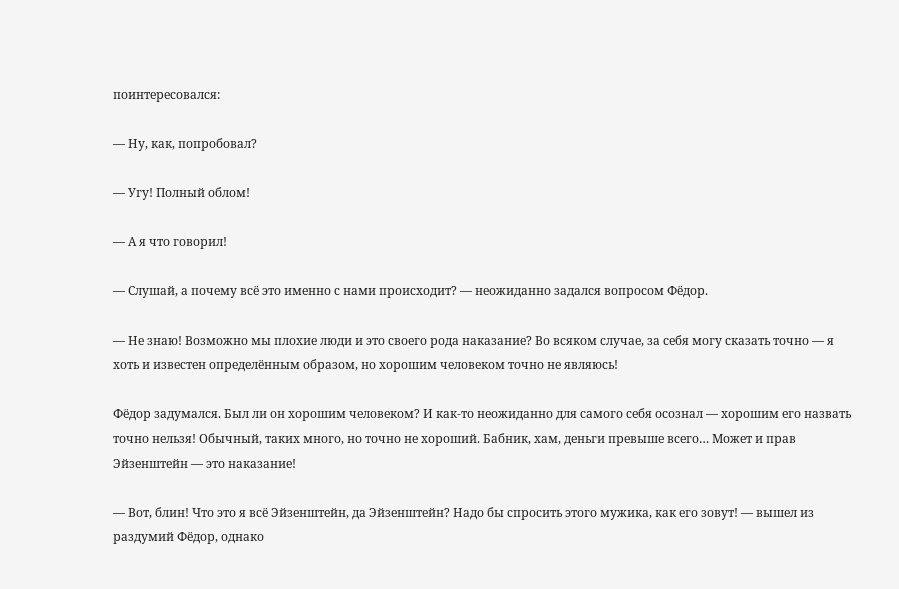поинтересовался:

— Ну, как, попробовал?

— Угу! Полный облом!

— А я что говорил!

— Слушай, а почему всё это именно с нами происходит? — неожиданно задался вопросом Фёдор.

— Не знаю! Возможно мы плохие люди и это своего рода наказание? Во всяком случае, за себя могу сказать точно — я хоть и известен определённым образом, но хорошим человеком точно не являюсь!

Фёдор задумался. Был ли он хорошим человеком? И как-то неожиданно для самого себя осознал — хорошим его назвать точно нельзя! Обычный, таких много, но точно не хороший. Бабник, хам, деньги превыше всего… Может и прав Эйзенштейн — это наказание!

— Вот, блин! Что это я всё Эйзенштейн, да Эйзенштейн? Надо бы спросить этого мужика, как его зовут! — вышел из раздумий Фёдор, однако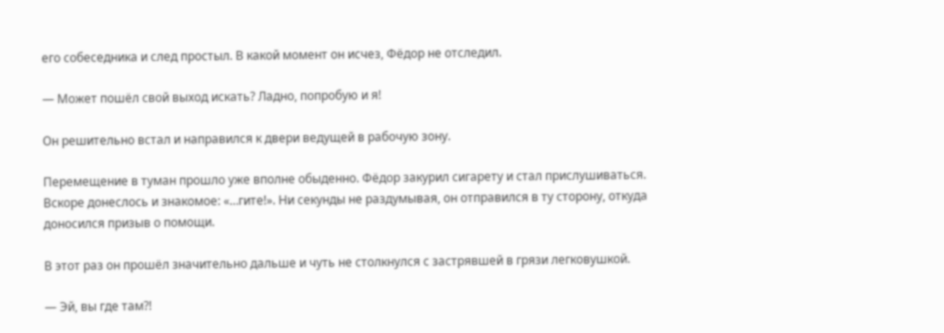его собеседника и след простыл. В какой момент он исчез, Фёдор не отследил.

— Может пошёл свой выход искать? Ладно, попробую и я!

Он решительно встал и направился к двери ведущей в рабочую зону.

Перемещение в туман прошло уже вполне обыденно. Фёдор закурил сигарету и стал прислушиваться. Вскоре донеслось и знакомое: «…гите!». Ни секунды не раздумывая, он отправился в ту сторону, откуда доносился призыв о помощи.

В этот раз он прошёл значительно дальше и чуть не столкнулся с застрявшей в грязи легковушкой.

— Эй, вы где там?!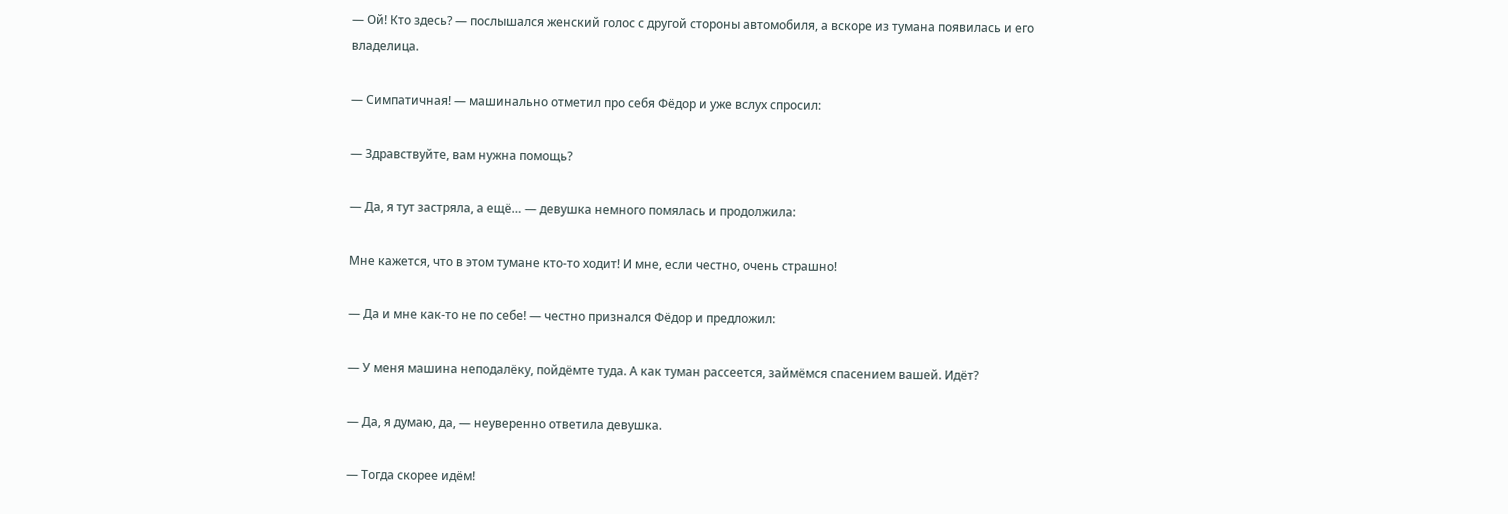— Ой! Кто здесь? — послышался женский голос с другой стороны автомобиля, а вскоре из тумана появилась и его владелица.

— Симпатичная! — машинально отметил про себя Фёдор и уже вслух спросил:

— Здравствуйте, вам нужна помощь?

— Да, я тут застряла, а ещё… — девушка немного помялась и продолжила:

Мне кажется, что в этом тумане кто-то ходит! И мне, если честно, очень страшно!

— Да и мне как-то не по себе! — честно признался Фёдор и предложил:

— У меня машина неподалёку, пойдёмте туда. А как туман рассеется, займёмся спасением вашей. Идёт?

— Да, я думаю, да, — неуверенно ответила девушка.

— Тогда скорее идём!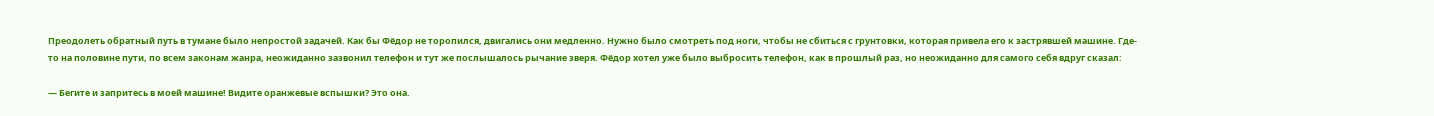Преодолеть обратный путь в тумане было непростой задачей. Как бы Фёдор не торопился, двигались они медленно. Нужно было смотреть под ноги, чтобы не сбиться с грунтовки, которая привела его к застрявшей машине. Где-то на половине пути, по всем законам жанра, неожиданно зазвонил телефон и тут же послышалось рычание зверя. Фёдор хотел уже было выбросить телефон, как в прошлый раз, но неожиданно для самого себя вдруг сказал:

— Бегите и запритесь в моей машине! Видите оранжевые вспышки? Это она.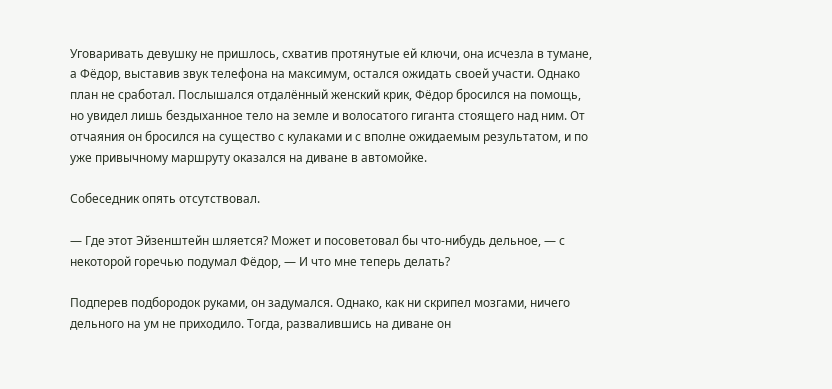Уговаривать девушку не пришлось, схватив протянутые ей ключи, она исчезла в тумане, а Фёдор, выставив звук телефона на максимум, остался ожидать своей участи. Однако план не сработал. Послышался отдалённый женский крик, Фёдор бросился на помощь, но увидел лишь бездыханное тело на земле и волосатого гиганта стоящего над ним. От отчаяния он бросился на существо с кулаками и с вполне ожидаемым результатом, и по уже привычному маршруту оказался на диване в автомойке.

Собеседник опять отсутствовал.

— Где этот Эйзенштейн шляется? Может и посоветовал бы что-нибудь дельное, — с некоторой горечью подумал Фёдор, — И что мне теперь делать?

Подперев подбородок руками, он задумался. Однако, как ни скрипел мозгами, ничего дельного на ум не приходило. Тогда, развалившись на диване он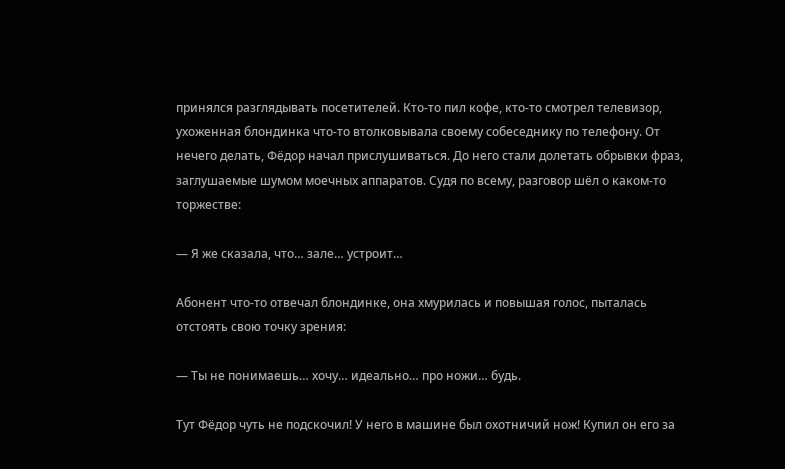принялся разглядывать посетителей. Кто-то пил кофе, кто-то смотрел телевизор, ухоженная блондинка что-то втолковывала своему собеседнику по телефону. От нечего делать, Фёдор начал прислушиваться. До него стали долетать обрывки фраз, заглушаемые шумом моечных аппаратов. Судя по всему, разговор шёл о каком-то торжестве:

— Я же сказала, что… зале… устроит…

Абонент что-то отвечал блондинке, она хмурилась и повышая голос, пыталась отстоять свою точку зрения:

— Ты не понимаешь… хочу… идеально… про ножи… будь.

Тут Фёдор чуть не подскочил! У него в машине был охотничий нож! Купил он его за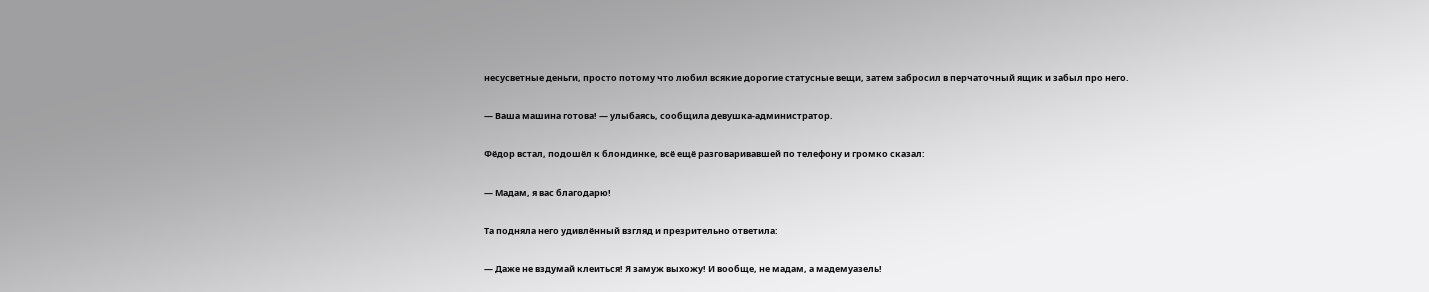несусветные деньги, просто потому что любил всякие дорогие статусные вещи, затем забросил в перчаточный ящик и забыл про него.

— Ваша машина готова! — улыбаясь, сообщила девушка-администратор.

Фёдор встал, подошёл к блондинке, всё ещё разговаривавшей по телефону и громко сказал:

— Мадам, я вас благодарю!

Та подняла него удивлённый взгляд и презрительно ответила:

— Даже не вздумай клеиться! Я замуж выхожу! И вообще, не мадам, а мадемуазель!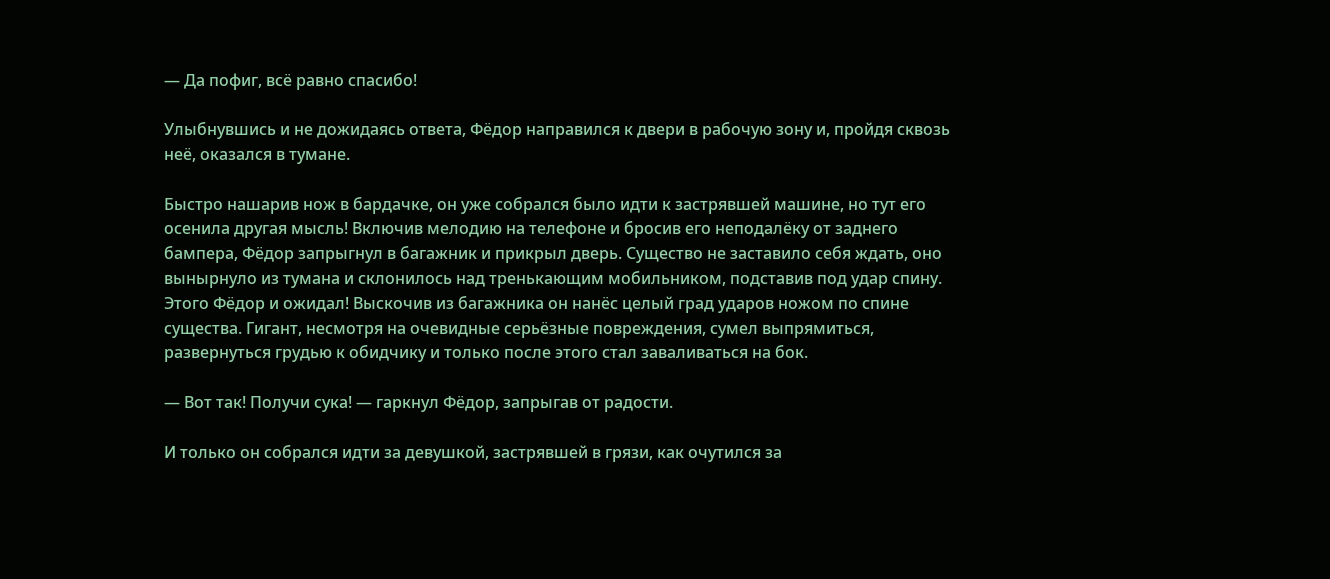— Да пофиг, всё равно спасибо!

Улыбнувшись и не дожидаясь ответа, Фёдор направился к двери в рабочую зону и, пройдя сквозь неё, оказался в тумане.

Быстро нашарив нож в бардачке, он уже собрался было идти к застрявшей машине, но тут его осенила другая мысль! Включив мелодию на телефоне и бросив его неподалёку от заднего бампера, Фёдор запрыгнул в багажник и прикрыл дверь. Существо не заставило себя ждать, оно вынырнуло из тумана и склонилось над тренькающим мобильником, подставив под удар спину. Этого Фёдор и ожидал! Выскочив из багажника он нанёс целый град ударов ножом по спине существа. Гигант, несмотря на очевидные серьёзные повреждения, сумел выпрямиться, развернуться грудью к обидчику и только после этого стал заваливаться на бок.

— Вот так! Получи сука! — гаркнул Фёдор, запрыгав от радости.

И только он собрался идти за девушкой, застрявшей в грязи, как очутился за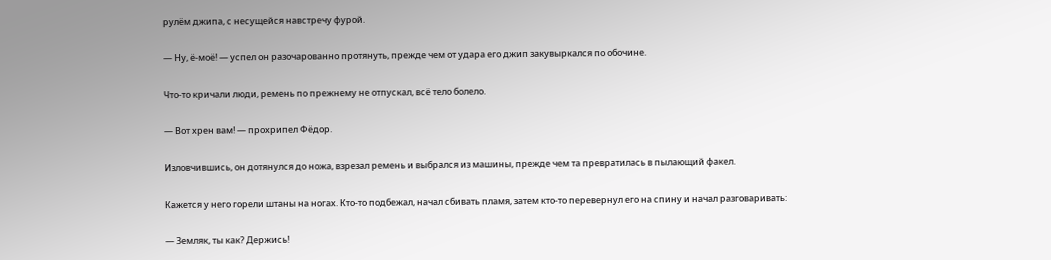рулём джипа, с несущейся навстречу фурой.

— Ну, ё-моё! — успел он разочарованно протянуть, прежде чем от удара его джип закувыркался по обочине.

Что-то кричали люди, ремень по прежнему не отпускал, всё тело болело.

— Вот хрен вам! — прохрипел Фёдор.

Изловчившись, он дотянулся до ножа, взрезал ремень и выбрался из машины, прежде чем та превратилась в пылающий факел.

Кажется у него горели штаны на ногах. Кто-то подбежал, начал сбивать пламя, затем кто-то перевернул его на спину и начал разговаривать:

— Земляк, ты как? Держись!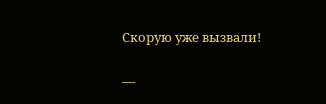Скорую уже вызвали!

—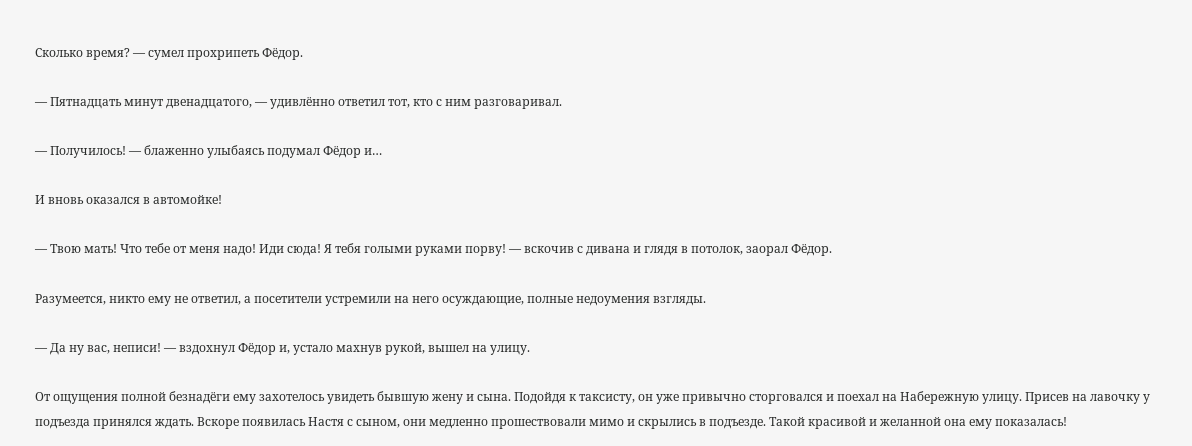Сколько время? — сумел прохрипеть Фёдор.

— Пятнадцать минут двенадцатого, — удивлённо ответил тот, кто с ним разговаривал.

— Получилось! — блаженно улыбаясь подумал Фёдор и…

И вновь оказался в автомойке!

— Твою мать! Что тебе от меня надо! Иди сюда! Я тебя голыми руками порву! — вскочив с дивана и глядя в потолок, заорал Фёдор.

Разумеется, никто ему не ответил, а посетители устремили на него осуждающие, полные недоумения взгляды.

— Да ну вас, неписи! — вздохнул Фёдор и, устало махнув рукой, вышел на улицу.

От ощущения полной безнадёги ему захотелось увидеть бывшую жену и сына. Подойдя к таксисту, он уже привычно сторговался и поехал на Набережную улицу. Присев на лавочку у подъезда принялся ждать. Вскоре появилась Настя с сыном, они медленно прошествовали мимо и скрылись в подъезде. Такой красивой и желанной она ему показалась!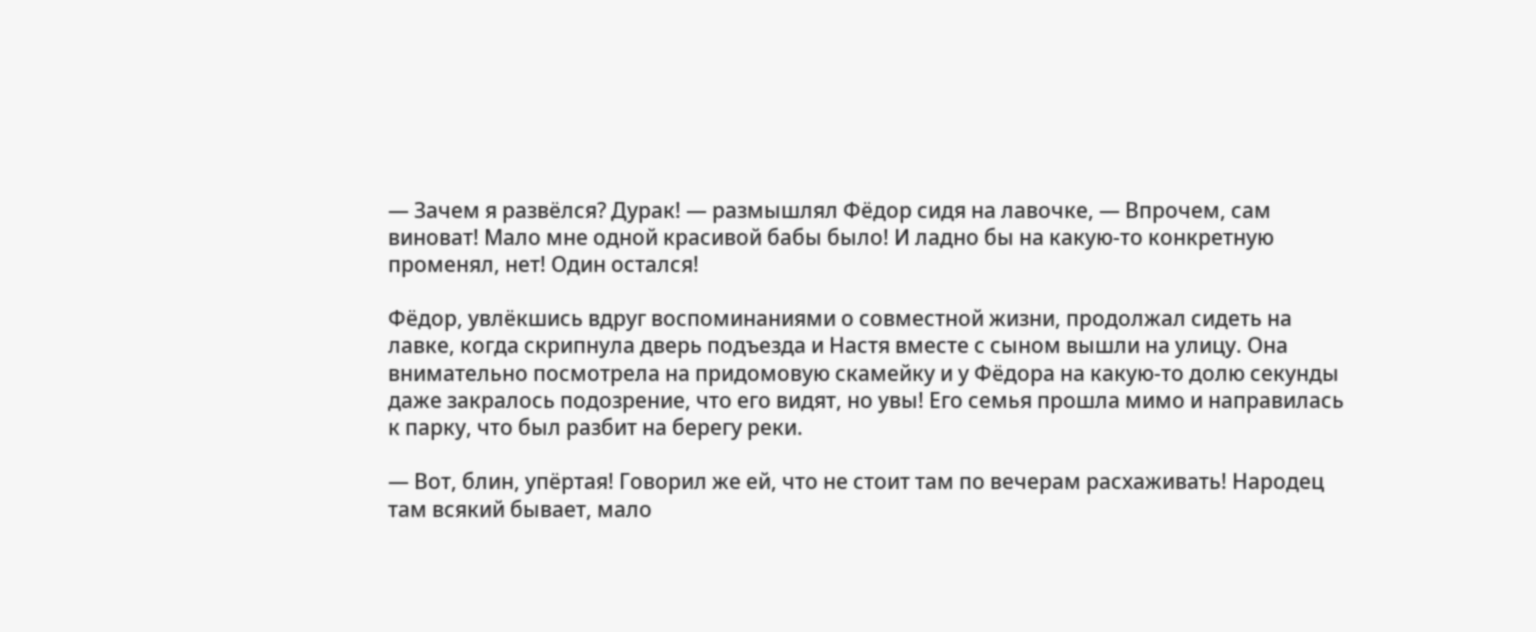— Зачем я развёлся? Дурак! — размышлял Фёдор сидя на лавочке, — Впрочем, сам виноват! Мало мне одной красивой бабы было! И ладно бы на какую-то конкретную променял, нет! Один остался!

Фёдор, увлёкшись вдруг воспоминаниями о совместной жизни, продолжал сидеть на лавке, когда скрипнула дверь подъезда и Настя вместе с сыном вышли на улицу. Она внимательно посмотрела на придомовую скамейку и у Фёдора на какую-то долю секунды даже закралось подозрение, что его видят, но увы! Его семья прошла мимо и направилась к парку, что был разбит на берегу реки.

— Вот, блин, упёртая! Говорил же ей, что не стоит там по вечерам расхаживать! Народец там всякий бывает, мало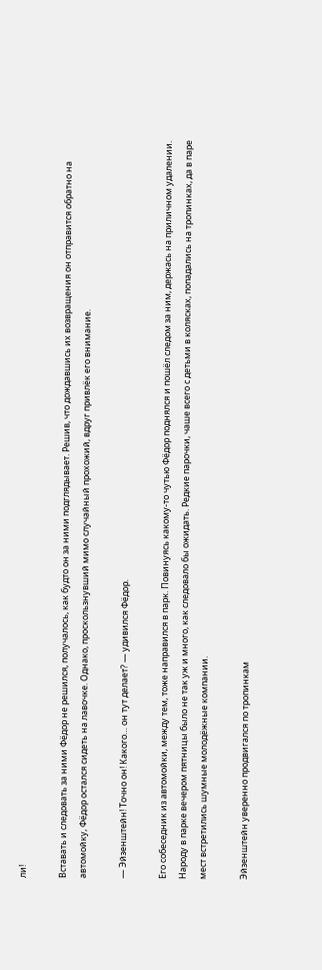ли!

Вставать и следовать за ними Фёдор не решился, получалось, как будто он за ними подглядывает. Решив, что дождавшись их возвращения он отправится обратно на автомойку, Фёдор остался сидеть на лавочке. Однако, проскользнувший мимо случайный прохожий, вдруг привлёк его внимание.

— Эйзенштейн! Точно он! Какого… он тут делает? — удивился Фёдор.

Его собеседник из автомойки, между тем, тоже направился в парк. Повинуясь какому-то чутью Фёдор поднялся и пошёл следом за ним, держась на приличном удалении. Народу в парке вечером пятницы было не так уж и много, как следовало бы ожидать. Редкие парочки, чаше всего с детьми в колясках, попадались на тропинках, да в паре мест встретились шумные молодёжные компании.

Эйзенштейн уверенно продвигался по тропинкам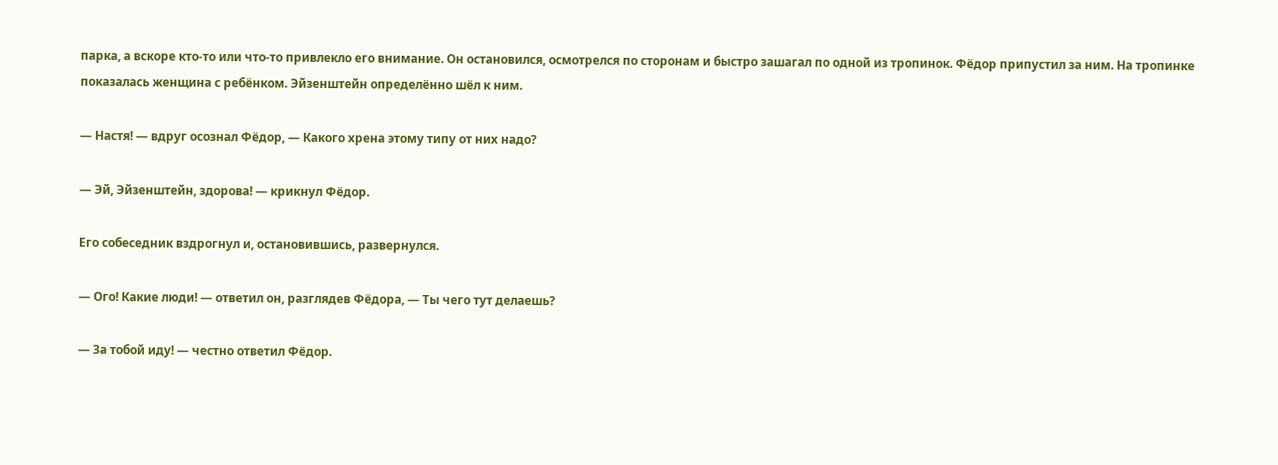парка, а вскоре кто-то или что-то привлекло его внимание. Он остановился, осмотрелся по сторонам и быстро зашагал по одной из тропинок. Фёдор припустил за ним. На тропинке показалась женщина с ребёнком. Эйзенштейн определённо шёл к ним.

— Настя! — вдруг осознал Фёдор, — Какого хрена этому типу от них надо?

— Эй, Эйзенштейн, здорова! — крикнул Фёдор.

Его собеседник вздрогнул и, остановившись, развернулся.

— Ого! Какие люди! — ответил он, разглядев Фёдора, — Ты чего тут делаешь?

— За тобой иду! — честно ответил Фёдор.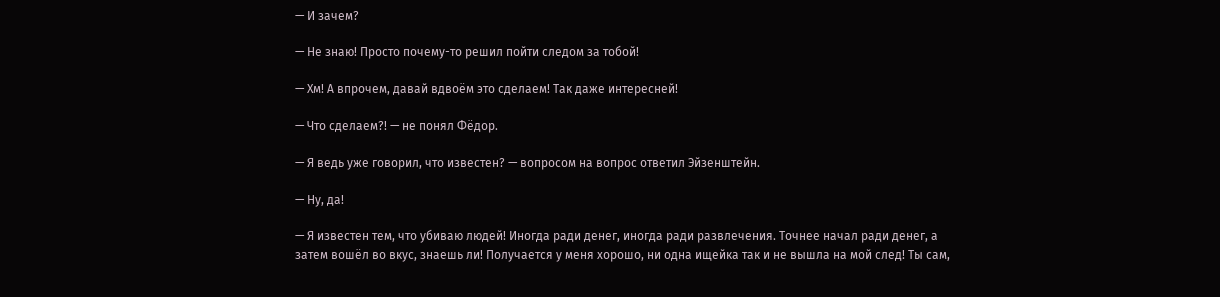— И зачем?

— Не знаю! Просто почему-то решил пойти следом за тобой!

— Хм! А впрочем, давай вдвоём это сделаем! Так даже интересней!

— Что сделаем?! — не понял Фёдор.

— Я ведь уже говорил, что известен? — вопросом на вопрос ответил Эйзенштейн.

— Ну, да!

— Я известен тем, что убиваю людей! Иногда ради денег, иногда ради развлечения. Точнее начал ради денег, а затем вошёл во вкус, знаешь ли! Получается у меня хорошо, ни одна ищейка так и не вышла на мой след! Ты сам,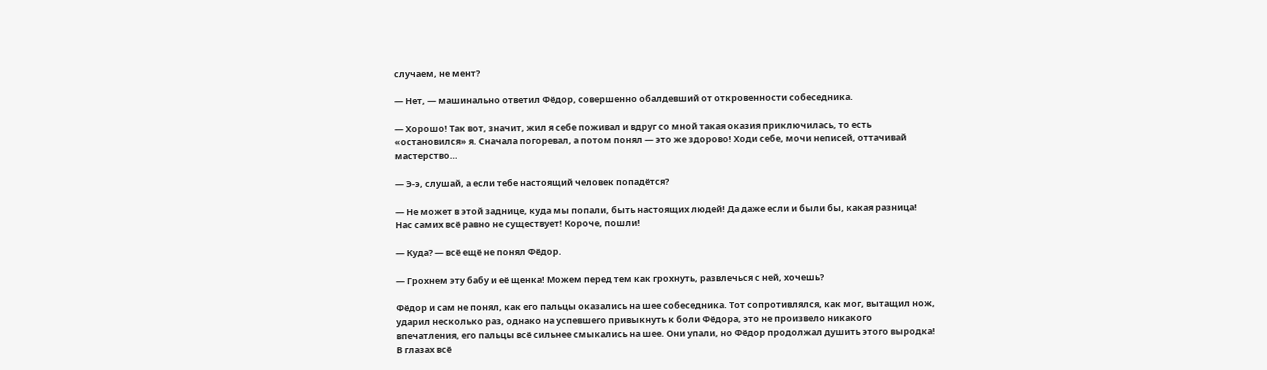случаем, не мент?

— Нет, — машинально ответил Фёдор, совершенно обалдевший от откровенности собеседника.

— Хорошо! Так вот, значит, жил я себе поживал и вдруг со мной такая оказия приключилась, то есть «остановился» я. Сначала погоревал, а потом понял — это же здорово! Ходи себе, мочи неписей, оттачивай мастерство…

— Э-э, слушай, а если тебе настоящий человек попадётся?

— Не может в этой заднице, куда мы попали, быть настоящих людей! Да даже если и были бы, какая разница! Нас самих всё равно не существует! Короче, пошли!

— Куда? — всё ещё не понял Фёдор.

— Грохнем эту бабу и её щенка! Можем перед тем как грохнуть, развлечься с ней, хочешь?

Фёдор и сам не понял, как его пальцы оказались на шее собеседника. Тот сопротивлялся, как мог, вытащил нож, ударил несколько раз, однако на успевшего привыкнуть к боли Фёдора, это не произвело никакого впечатления, его пальцы всё сильнее смыкались на шее. Они упали, но Фёдор продолжал душить этого выродка! В глазах всё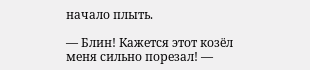начало плыть.

— Блин! Кажется этот козёл меня сильно порезал! —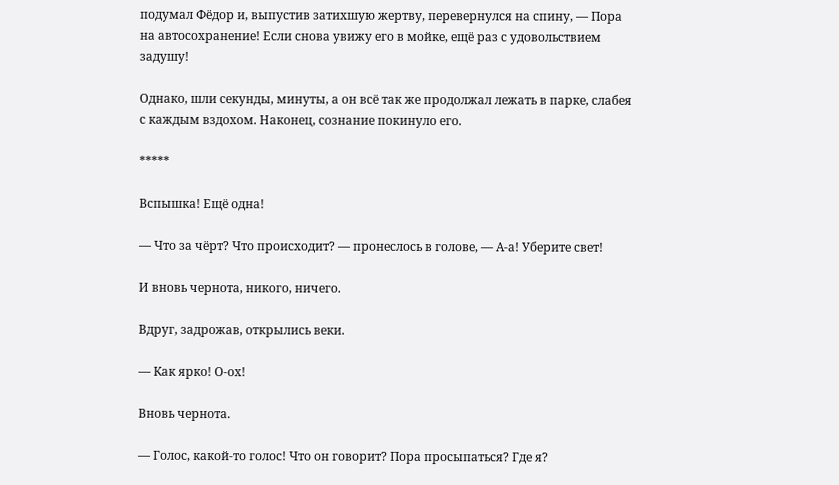подумал Фёдор и, выпустив затихшую жертву, перевернулся на спину, — Пора на автосохранение! Если снова увижу его в мойке, ещё раз с удовольствием задушу!

Однако, шли секунды, минуты, а он всё так же продолжал лежать в парке, слабея с каждым вздохом. Наконец, сознание покинуло его.

*****

Вспышка! Ещё одна!

— Что за чёрт? Что происходит? — пронеслось в голове, — А-а! Уберите свет!

И вновь чернота, никого, ничего.

Вдруг, задрожав, открылись веки.

— Как ярко! О-ох!

Вновь чернота.

— Голос, какой-то голос! Что он говорит? Пора просыпаться? Где я?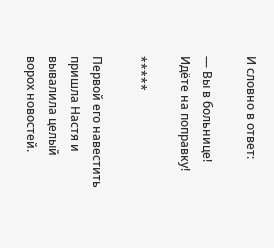И словно в ответ:

— Вы в больнице! Идёте на поправку!

*****

Первой его навестить пришла Настя и вывалила целый ворох новостей.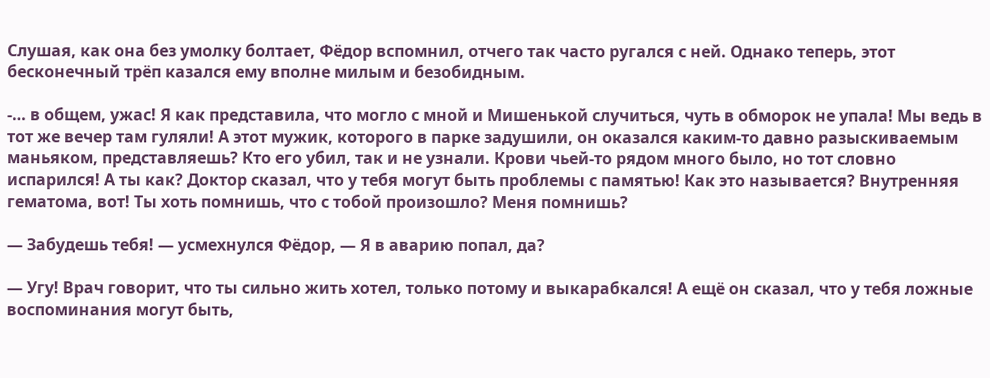Слушая, как она без умолку болтает, Фёдор вспомнил, отчего так часто ругался с ней. Однако теперь, этот бесконечный трёп казался ему вполне милым и безобидным.

-… в общем, ужас! Я как представила, что могло с мной и Мишенькой случиться, чуть в обморок не упала! Мы ведь в тот же вечер там гуляли! А этот мужик, которого в парке задушили, он оказался каким-то давно разыскиваемым маньяком, представляешь? Кто его убил, так и не узнали. Крови чьей-то рядом много было, но тот словно испарился! А ты как? Доктор сказал, что у тебя могут быть проблемы с памятью! Как это называется? Внутренняя гематома, вот! Ты хоть помнишь, что с тобой произошло? Меня помнишь?

— Забудешь тебя! — усмехнулся Фёдор, — Я в аварию попал, да?

— Угу! Врач говорит, что ты сильно жить хотел, только потому и выкарабкался! А ещё он сказал, что у тебя ложные воспоминания могут быть,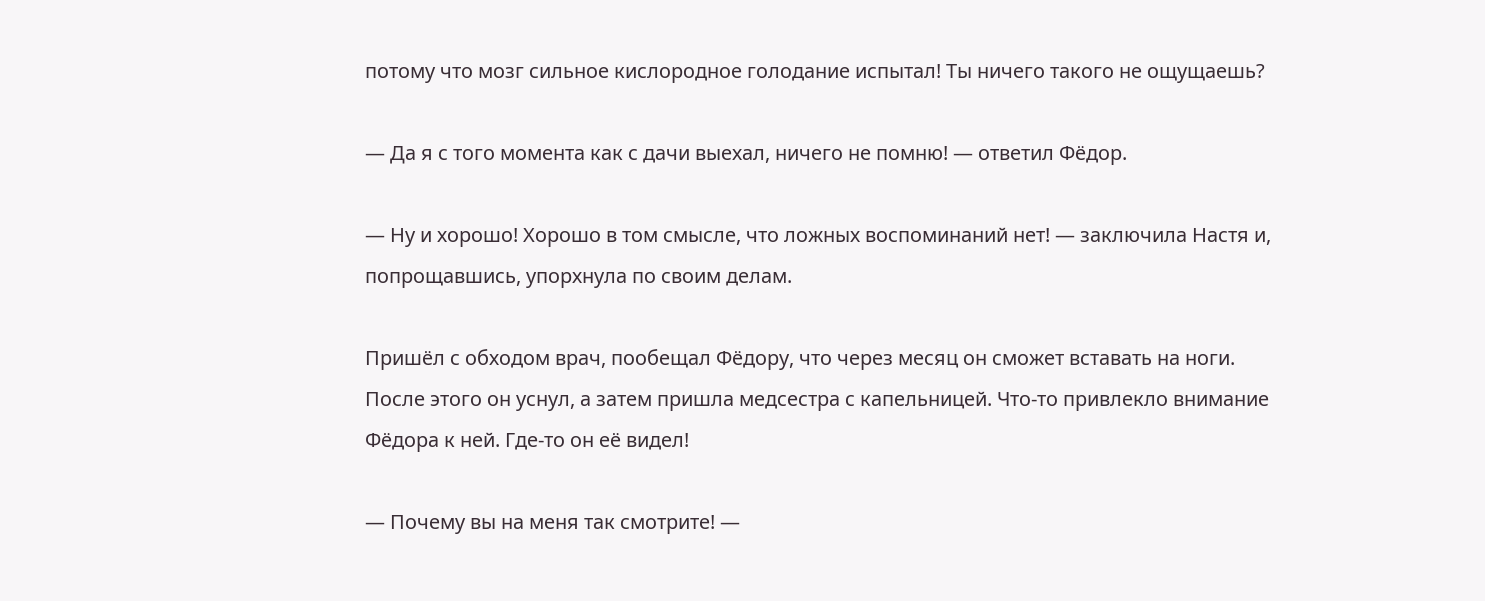потому что мозг сильное кислородное голодание испытал! Ты ничего такого не ощущаешь?

— Да я с того момента как с дачи выехал, ничего не помню! — ответил Фёдор.

— Ну и хорошо! Хорошо в том смысле, что ложных воспоминаний нет! — заключила Настя и, попрощавшись, упорхнула по своим делам.

Пришёл с обходом врач, пообещал Фёдору, что через месяц он сможет вставать на ноги. После этого он уснул, а затем пришла медсестра с капельницей. Что-то привлекло внимание Фёдора к ней. Где-то он её видел!

— Почему вы на меня так смотрите! —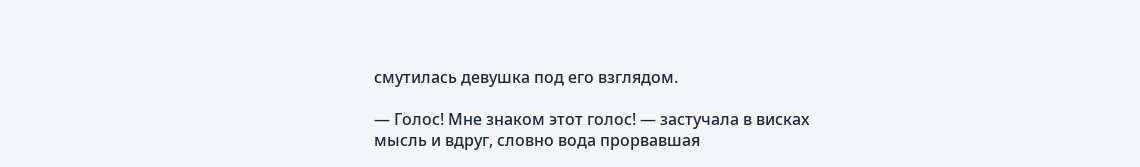смутилась девушка под его взглядом.

— Голос! Мне знаком этот голос! — застучала в висках мысль и вдруг, словно вода прорвавшая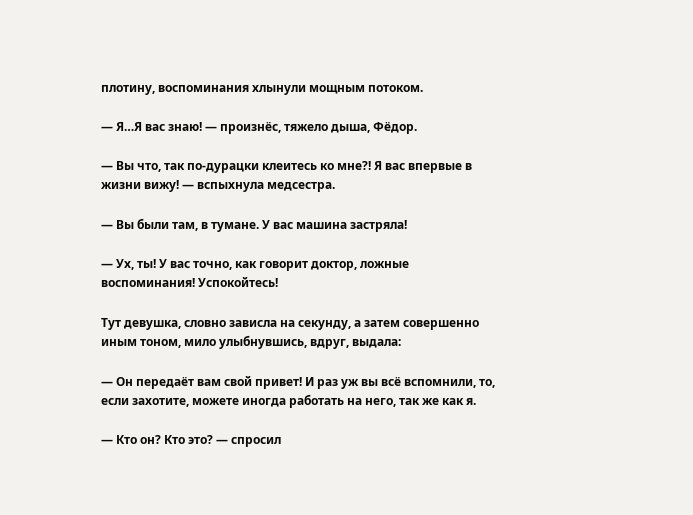плотину, воспоминания хлынули мощным потоком.

— Я…Я вас знаю! — произнёс, тяжело дыша, Фёдор.

— Вы что, так по-дурацки клеитесь ко мне?! Я вас впервые в жизни вижу! — вспыхнула медсестра.

— Вы были там, в тумане. У вас машина застряла!

— Ух, ты! У вас точно, как говорит доктор, ложные воспоминания! Успокойтесь!

Тут девушка, словно зависла на секунду, а затем совершенно иным тоном, мило улыбнувшись, вдруг, выдала:

— Он передаёт вам свой привет! И раз уж вы всё вспомнили, то, если захотите, можете иногда работать на него, так же как я.

— Кто он? Кто это? — спросил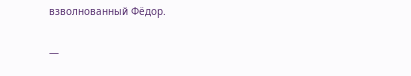взволнованный Фёдор.

—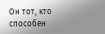Он тот, кто способен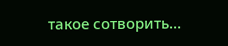такое сотворить…